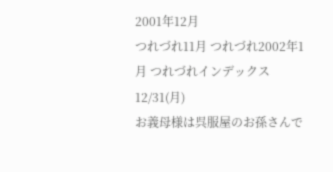2001年12月
つれづれ11月 つれづれ2002年1月 つれづれインデックス
12/31(月)
お義母様は呉服屋のお孫さんで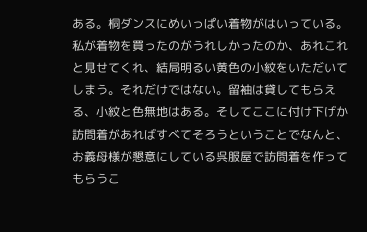ある。桐ダンスにめいっぱい着物がはいっている。私が着物を買ったのがうれしかったのか、あれこれと見せてくれ、結局明るい黄色の小紋をいただいてしまう。それだけではない。留袖は貸してもらえる、小紋と色無地はある。そしてここに付け下げか訪問着があればすべてそろうということでなんと、お義母様が懇意にしている呉服屋で訪問着を作ってもらうこ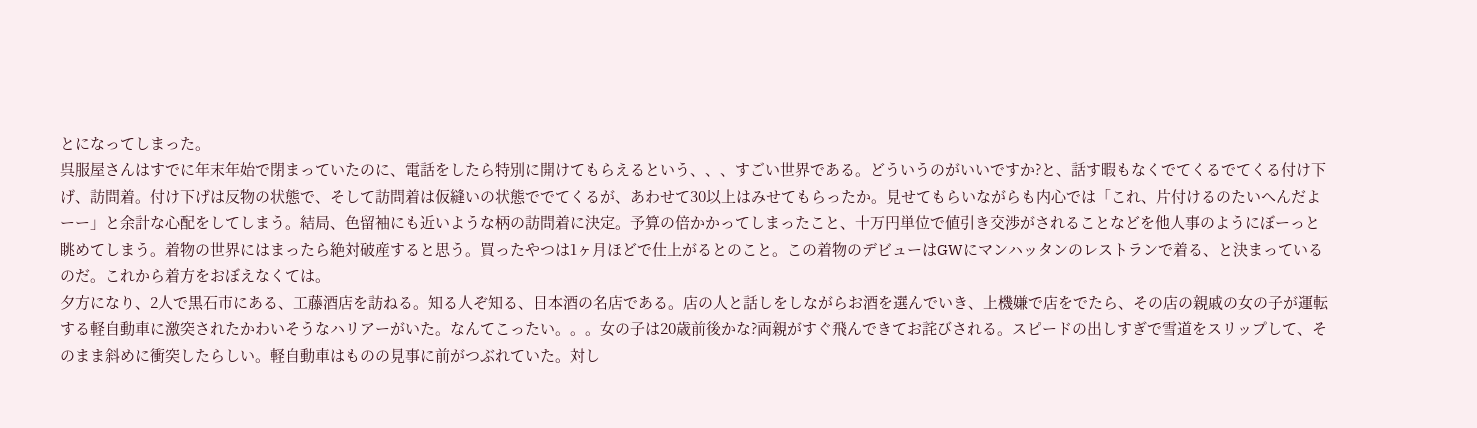とになってしまった。
呉服屋さんはすでに年末年始で閉まっていたのに、電話をしたら特別に開けてもらえるという、、、すごい世界である。どういうのがいいですか?と、話す暇もなくでてくるでてくる付け下げ、訪問着。付け下げは反物の状態で、そして訪問着は仮縫いの状態ででてくるが、あわせて30以上はみせてもらったか。見せてもらいながらも内心では「これ、片付けるのたいへんだよーー」と余計な心配をしてしまう。結局、色留袖にも近いような柄の訪問着に決定。予算の倍かかってしまったこと、十万円単位で値引き交渉がされることなどを他人事のようにぼーっと眺めてしまう。着物の世界にはまったら絶対破産すると思う。買ったやつは1ヶ月ほどで仕上がるとのこと。この着物のデビューはGWにマンハッタンのレストランで着る、と決まっているのだ。これから着方をおぼえなくては。
夕方になり、2人で黒石市にある、工藤酒店を訪ねる。知る人ぞ知る、日本酒の名店である。店の人と話しをしながらお酒を選んでいき、上機嫌で店をでたら、その店の親戚の女の子が運転する軽自動車に激突されたかわいそうなハリアーがいた。なんてこったい。。。女の子は20歳前後かな?両親がすぐ飛んできてお詫びされる。スピードの出しすぎで雪道をスリップして、そのまま斜めに衝突したらしい。軽自動車はものの見事に前がつぶれていた。対し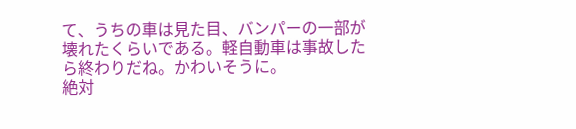て、うちの車は見た目、バンパーの一部が壊れたくらいである。軽自動車は事故したら終わりだね。かわいそうに。
絶対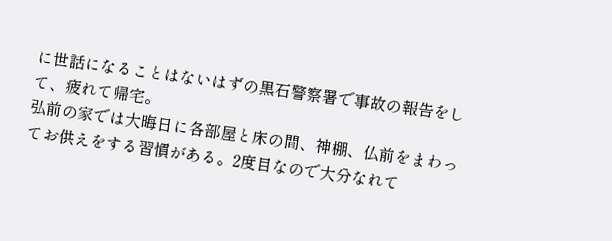に世話になることはないはずの黒石警察署で事故の報告をして、疲れて帰宅。
弘前の家では大晦日に各部屋と床の間、神棚、仏前をまわってお供えをする習慣がある。2度目なので大分なれて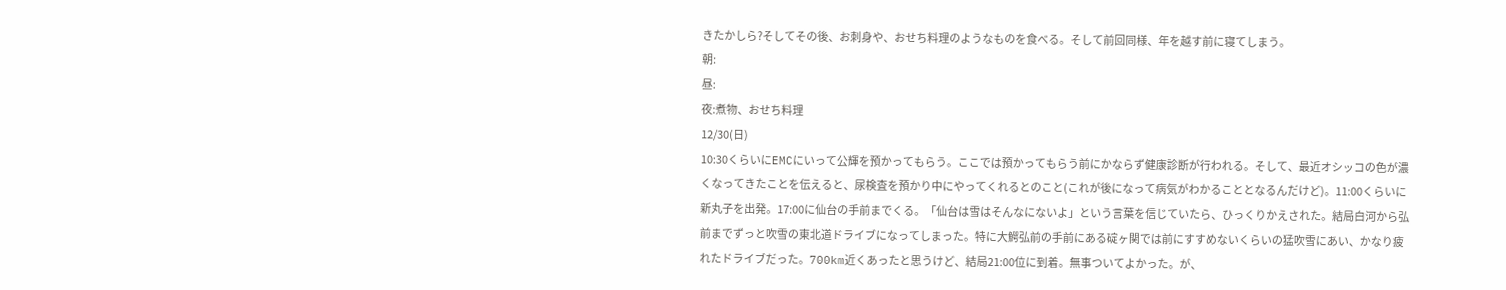きたかしら?そしてその後、お刺身や、おせち料理のようなものを食べる。そして前回同様、年を越す前に寝てしまう。
朝:
昼:
夜:煮物、おせち料理
12/30(日)
10:30くらいにEMCにいって公輝を預かってもらう。ここでは預かってもらう前にかならず健康診断が行われる。そして、最近オシッコの色が濃くなってきたことを伝えると、尿検査を預かり中にやってくれるとのこと(これが後になって病気がわかることとなるんだけど)。11:00くらいに新丸子を出発。17:00に仙台の手前までくる。「仙台は雪はそんなにないよ」という言葉を信じていたら、ひっくりかえされた。結局白河から弘前までずっと吹雪の東北道ドライブになってしまった。特に大鰐弘前の手前にある碇ヶ関では前にすすめないくらいの猛吹雪にあい、かなり疲れたドライブだった。700km近くあったと思うけど、結局21:00位に到着。無事ついてよかった。が、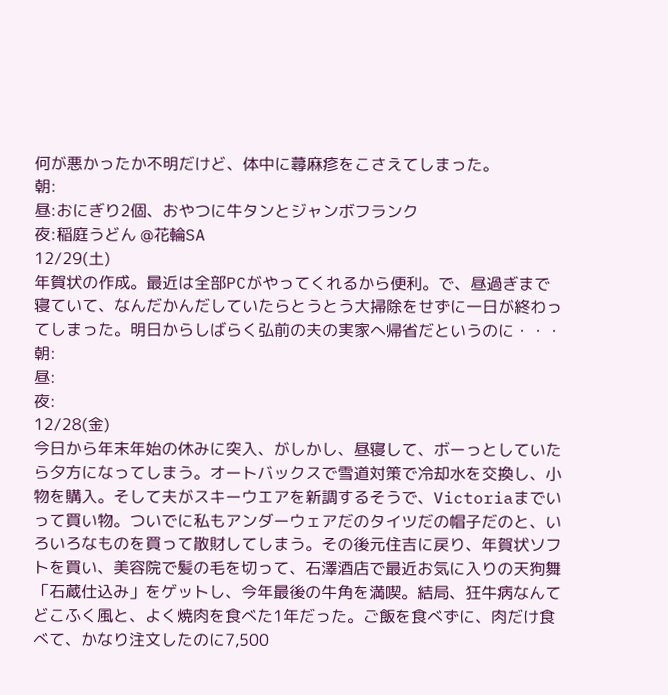何が悪かったか不明だけど、体中に蕁麻疹をこさえてしまった。
朝:
昼:おにぎり2個、おやつに牛タンとジャンボフランク
夜:稲庭うどん @花輪SA
12/29(土)
年賀状の作成。最近は全部PCがやってくれるから便利。で、昼過ぎまで寝ていて、なんだかんだしていたらとうとう大掃除をせずに一日が終わってしまった。明日からしばらく弘前の夫の実家へ帰省だというのに・・・
朝:
昼:
夜:
12/28(金)
今日から年末年始の休みに突入、がしかし、昼寝して、ボーっとしていたら夕方になってしまう。オートバックスで雪道対策で冷却水を交換し、小物を購入。そして夫がスキーウエアを新調するそうで、Victoriaまでいって買い物。ついでに私もアンダーウェアだのタイツだの帽子だのと、いろいろなものを買って散財してしまう。その後元住吉に戻り、年賀状ソフトを買い、美容院で髪の毛を切って、石澤酒店で最近お気に入りの天狗舞「石蔵仕込み」をゲットし、今年最後の牛角を満喫。結局、狂牛病なんてどこふく風と、よく焼肉を食べた1年だった。ご飯を食べずに、肉だけ食べて、かなり注文したのに7,500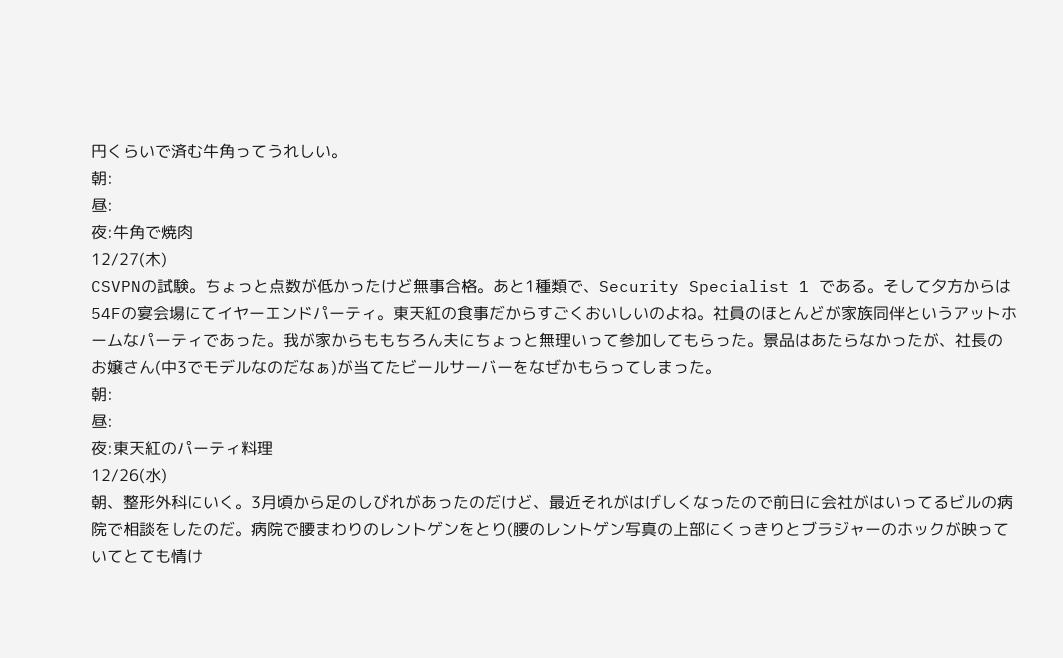円くらいで済む牛角ってうれしい。
朝:
昼:
夜:牛角で焼肉
12/27(木)
CSVPNの試験。ちょっと点数が低かったけど無事合格。あと1種類で、Security Specialist 1 である。そして夕方からは54Fの宴会場にてイヤーエンドパーティ。東天紅の食事だからすごくおいしいのよね。社員のほとんどが家族同伴というアットホームなパーティであった。我が家からももちろん夫にちょっと無理いって参加してもらった。景品はあたらなかったが、社長のお嬢さん(中3でモデルなのだなぁ)が当てたビールサーバーをなぜかもらってしまった。
朝:
昼:
夜:東天紅のパーティ料理
12/26(水)
朝、整形外科にいく。3月頃から足のしびれがあったのだけど、最近それがはげしくなったので前日に会社がはいってるビルの病院で相談をしたのだ。病院で腰まわりのレントゲンをとり(腰のレントゲン写真の上部にくっきりとブラジャーのホックが映っていてとても情け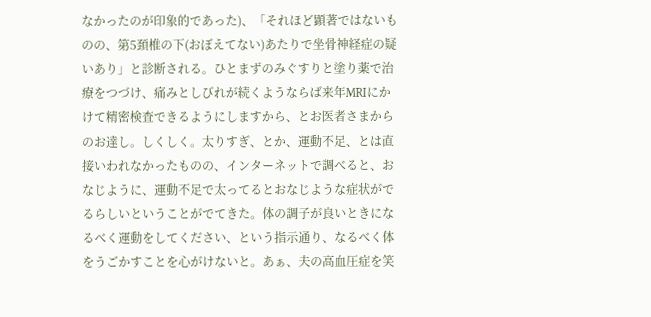なかったのが印象的であった)、「それほど顕著ではないものの、第5頚椎の下(おぼえてない)あたりで坐骨神経症の疑いあり」と診断される。ひとまずのみぐすりと塗り薬で治療をつづけ、痛みとしびれが続くようならば来年MRIにかけて精密検査できるようにしますから、とお医者さまからのお達し。しくしく。太りすぎ、とか、運動不足、とは直接いわれなかったものの、インターネットで調べると、おなじように、運動不足で太ってるとおなじような症状がでるらしいということがでてきた。体の調子が良いときになるべく運動をしてください、という指示通り、なるべく体をうごかすことを心がけないと。あぁ、夫の高血圧症を笑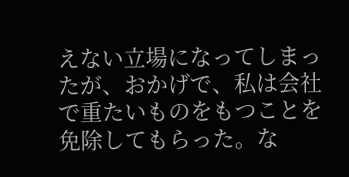えない立場になってしまったが、おかげで、私は会社で重たいものをもつことを免除してもらった。な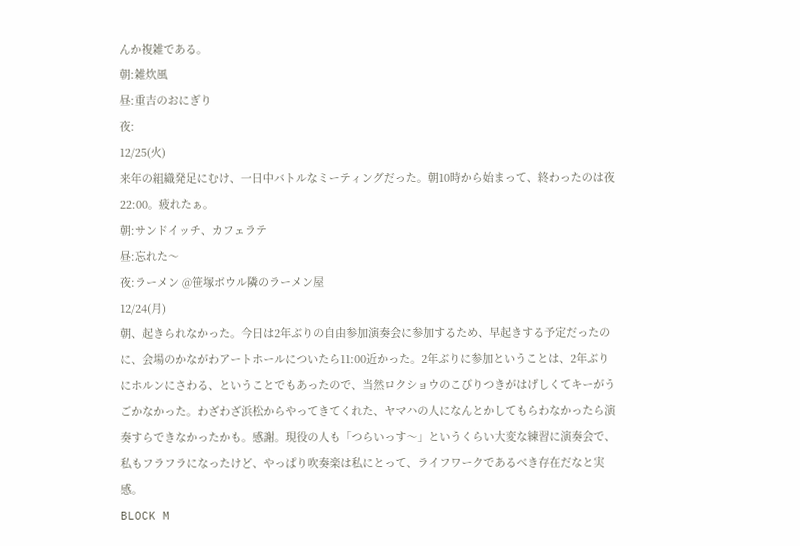んか複雑である。
朝:雑炊風
昼:重吉のおにぎり
夜:
12/25(火)
来年の組織発足にむけ、一日中バトルなミーティングだった。朝10時から始まって、終わったのは夜22:00。疲れたぁ。
朝:サンドイッチ、カフェラテ
昼:忘れた〜
夜:ラーメン @笹塚ボウル隣のラーメン屋
12/24(月)
朝、起きられなかった。今日は2年ぶりの自由参加演奏会に参加するため、早起きする予定だったのに、会場のかながわアートホールについたら11:00近かった。2年ぶりに参加ということは、2年ぶりにホルンにさわる、ということでもあったので、当然ロクショウのこびりつきがはげしくてキーがうごかなかった。わざわざ浜松からやってきてくれた、ヤマハの人になんとかしてもらわなかったら演奏すらできなかったかも。感謝。現役の人も「つらいっす〜」というくらい大変な練習に演奏会で、私もフラフラになったけど、やっぱり吹奏楽は私にとって、ライフワークであるべき存在だなと実感。
BLOCK M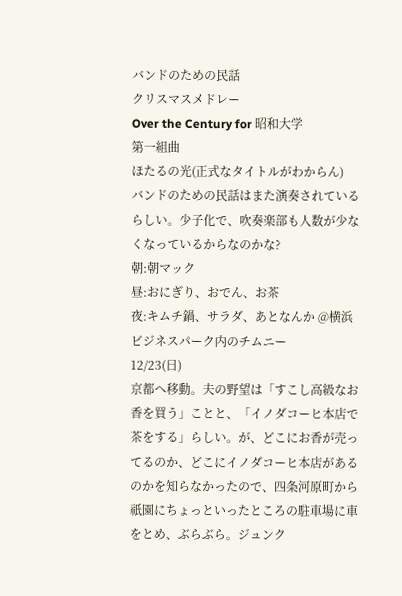バンドのための民話
クリスマスメドレー
Over the Century for 昭和大学
第一組曲
ほたるの光(正式なタイトルがわからん)
バンドのための民話はまた演奏されているらしい。少子化で、吹奏楽部も人数が少なくなっているからなのかな?
朝:朝マック
昼:おにぎり、おでん、お茶
夜:キムチ鍋、サラダ、あとなんか @横浜ビジネスパーク内のチムニー
12/23(日)
京都へ移動。夫の野望は「すこし高級なお香を買う」ことと、「イノダコーヒ本店で茶をする」らしい。が、どこにお香が売ってるのか、どこにイノダコーヒ本店があるのかを知らなかったので、四条河原町から祇園にちょっといったところの駐車場に車をとめ、ぶらぶら。ジュンク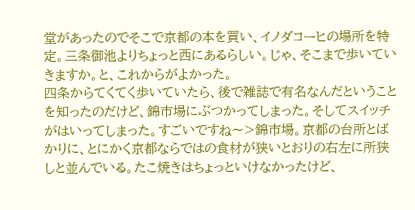堂があったのでそこで京都の本を買い、イノダコーヒの場所を特定。三条御池よりちょっと西にあるらしい。じゃ、そこまで歩いていきますか。と、これからがよかった。
四条からてくてく歩いていたら、後で雑誌で有名なんだということを知ったのだけど、錦市場にぶつかってしまった。そしてスイッチがはいってしまった。すごいですね〜>錦市場。京都の台所とばかりに、とにかく京都ならではの食材が狭いとおりの右左に所狭しと並んでいる。たこ焼きはちょっといけなかったけど、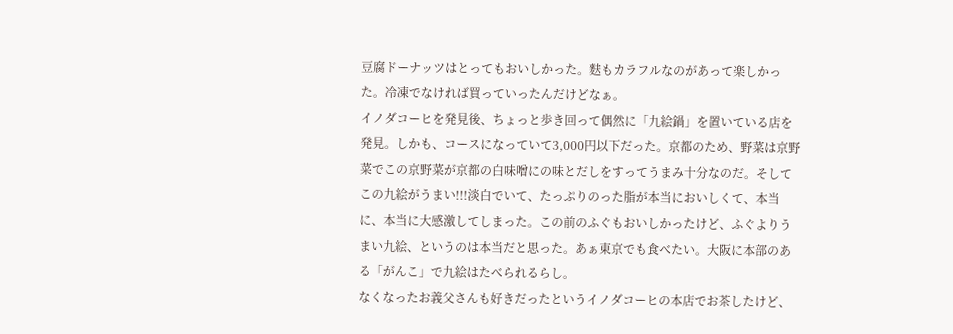豆腐ドーナッツはとってもおいしかった。麩もカラフルなのがあって楽しかった。冷凍でなければ買っていったんだけどなぁ。
イノダコーヒを発見後、ちょっと歩き回って偶然に「九絵鍋」を置いている店を発見。しかも、コースになっていて3,000円以下だった。京都のため、野菜は京野菜でこの京野菜が京都の白味噌にの味とだしをすってうまみ十分なのだ。そしてこの九絵がうまい!!!淡白でいて、たっぷりのった脂が本当においしくて、本当に、本当に大感激してしまった。この前のふぐもおいしかったけど、ふぐよりうまい九絵、というのは本当だと思った。あぁ東京でも食べたい。大阪に本部のある「がんこ」で九絵はたべられるらし。
なくなったお義父さんも好きだったというイノダコーヒの本店でお茶したけど、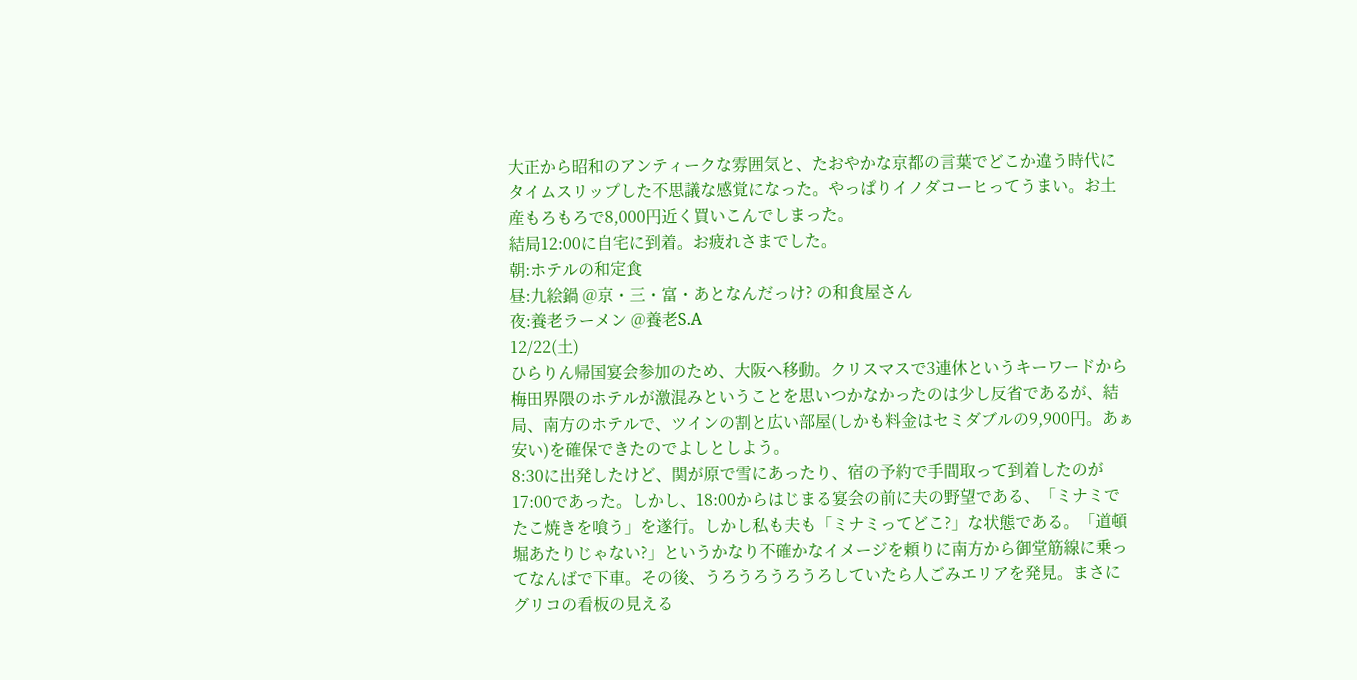大正から昭和のアンティークな雰囲気と、たおやかな京都の言葉でどこか違う時代にタイムスリップした不思議な感覚になった。やっぱりイノダコーヒってうまい。お土産もろもろで8,000円近く買いこんでしまった。
結局12:00に自宅に到着。お疲れさまでした。
朝:ホテルの和定食
昼:九絵鍋 @京・三・富・あとなんだっけ? の和食屋さん
夜:養老ラーメン @養老S.A
12/22(土)
ひらりん帰国宴会参加のため、大阪へ移動。クリスマスで3連休というキーワードから梅田界隈のホテルが激混みということを思いつかなかったのは少し反省であるが、結局、南方のホテルで、ツインの割と広い部屋(しかも料金はセミダブルの9,900円。あぁ安い)を確保できたのでよしとしよう。
8:30に出発したけど、関が原で雪にあったり、宿の予約で手間取って到着したのが17:00であった。しかし、18:00からはじまる宴会の前に夫の野望である、「ミナミでたこ焼きを喰う」を遂行。しかし私も夫も「ミナミってどこ?」な状態である。「道頓堀あたりじゃない?」というかなり不確かなイメージを頼りに南方から御堂筋線に乗ってなんばで下車。その後、うろうろうろうろしていたら人ごみエリアを発見。まさにグリコの看板の見える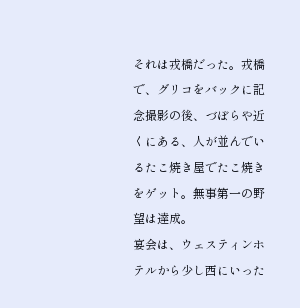それは戎橋だった。戎橋で、グリコをバックに記念撮影の後、づぼらや近くにある、人が並んでいるたこ焼き屋でたこ焼きをゲット。無事第一の野望は達成。
宴会は、ウェスティンホテルから少し西にいった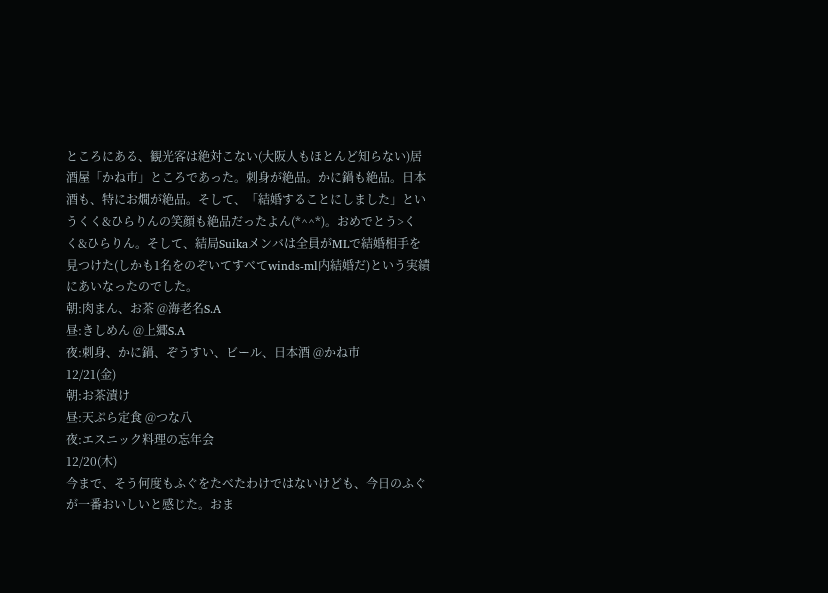ところにある、観光客は絶対こない(大阪人もほとんど知らない)居酒屋「かね市」ところであった。刺身が絶品。かに鍋も絶品。日本酒も、特にお燗が絶品。そして、「結婚することにしました」というくく&ひらりんの笑顔も絶品だったよん(*^^*)。おめでとう>くく&ひらりん。そして、結局Suikaメンバは全員がMLで結婚相手を見つけた(しかも1名をのぞいてすべてwinds-ml内結婚だ)という実績にあいなったのでした。
朝:肉まん、お茶 @海老名S.A
昼:きしめん @上郷S.A
夜:刺身、かに鍋、ぞうすい、ビール、日本酒 @かね市
12/21(金)
朝:お茶漬け
昼:天ぷら定食 @つな八
夜:エスニック料理の忘年会
12/20(木)
今まで、そう何度もふぐをたべたわけではないけども、今日のふぐが一番おいしいと感じた。おま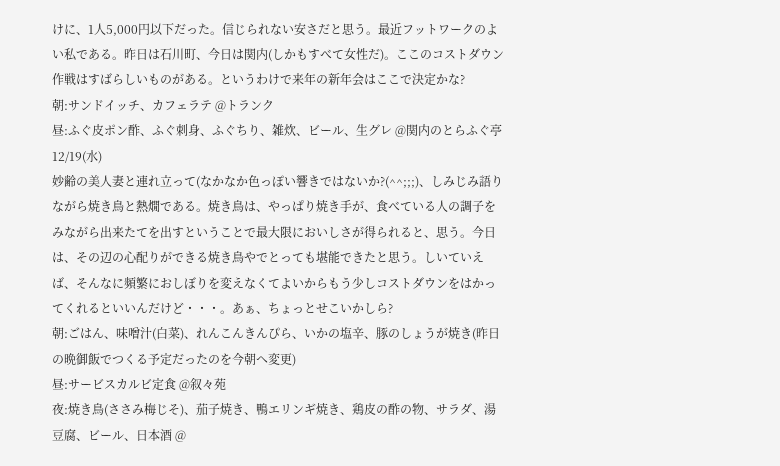けに、1人5,000円以下だった。信じられない安さだと思う。最近フットワークのよい私である。昨日は石川町、今日は関内(しかもすべて女性だ)。ここのコストダウン作戦はすばらしいものがある。というわけで来年の新年会はここで決定かな?
朝:サンドイッチ、カフェラテ @トランク
昼:ふぐ皮ポン酢、ふぐ刺身、ふぐちり、雑炊、ビール、生グレ @関内のとらふぐ亭
12/19(水)
妙齢の美人妻と連れ立って(なかなか色っぽい響きではないか?(^^;;;)、しみじみ語りながら焼き鳥と熱燗である。焼き鳥は、やっぱり焼き手が、食べている人の調子をみながら出来たてを出すということで最大限においしさが得られると、思う。今日は、その辺の心配りができる焼き鳥やでとっても堪能できたと思う。しいていえば、そんなに頻繁におしぼりを変えなくてよいからもう少しコストダウンをはかってくれるといいんだけど・・・。あぁ、ちょっとせこいかしら?
朝:ごはん、味噌汁(白菜)、れんこんきんぴら、いかの塩辛、豚のしょうが焼き(昨日の晩御飯でつくる予定だったのを今朝へ変更)
昼:サービスカルビ定食 @叙々苑
夜:焼き鳥(ささみ梅じそ)、茄子焼き、鴨エリンギ焼き、鶏皮の酢の物、サラダ、湯豆腐、ビール、日本酒 @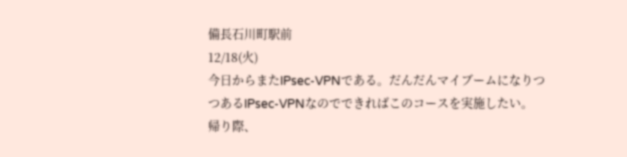備長石川町駅前
12/18(火)
今日からまたIPsec-VPNである。だんだんマイブームになりつつあるIPsec-VPNなのでできればこのコースを実施したい。
帰り際、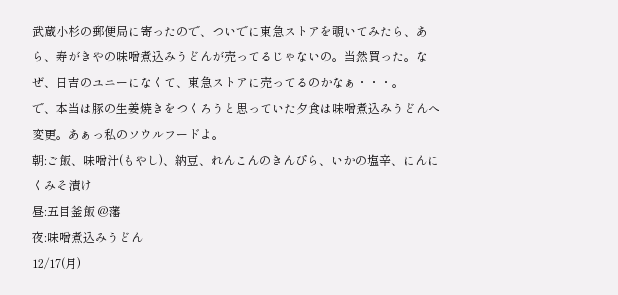武蔵小杉の郵便局に寄ったので、ついでに東急ストアを覗いてみたら、あら、寿がきやの味噌煮込みうどんが売ってるじゃないの。当然買った。なぜ、日吉のユニーになくて、東急ストアに売ってるのかなぁ・・・。
で、本当は豚の生姜焼きをつくろうと思っていた夕食は味噌煮込みうどんへ変更。あぁっ私のソウルフードよ。
朝:ご飯、味噌汁(もやし)、納豆、れんこんのきんぴら、いかの塩辛、にんにくみそ漬け
昼:五目釜飯 @藩
夜:味噌煮込みうどん
12/17(月)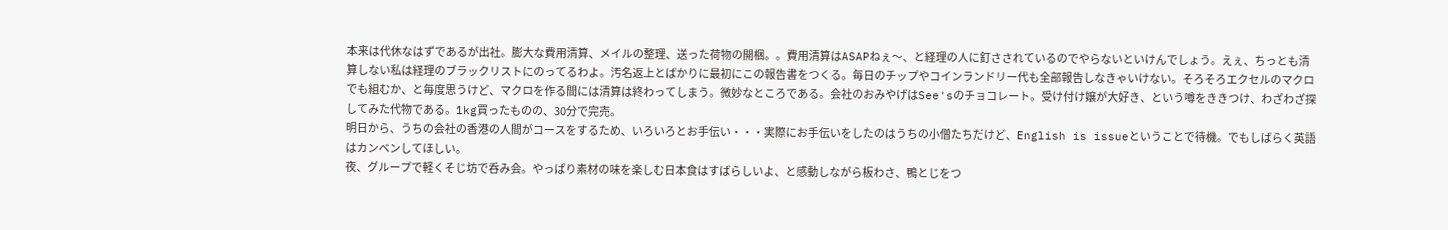本来は代休なはずであるが出社。膨大な費用清算、メイルの整理、送った荷物の開梱。。費用清算はASAPねぇ〜、と経理の人に釘さされているのでやらないといけんでしょう。えぇ、ちっとも清算しない私は経理のブラックリストにのってるわよ。汚名返上とばかりに最初にこの報告書をつくる。毎日のチップやコインランドリー代も全部報告しなきゃいけない。そろそろエクセルのマクロでも組むか、と毎度思うけど、マクロを作る間には清算は終わってしまう。微妙なところである。会社のおみやげはSee'sのチョコレート。受け付け嬢が大好き、という噂をききつけ、わざわざ探してみた代物である。1kg買ったものの、30分で完売。
明日から、うちの会社の香港の人間がコースをするため、いろいろとお手伝い・・・実際にお手伝いをしたのはうちの小僧たちだけど、English is issueということで待機。でもしばらく英語はカンベンしてほしい。
夜、グループで軽くそじ坊で呑み会。やっぱり素材の味を楽しむ日本食はすばらしいよ、と感動しながら板わさ、鴨とじをつ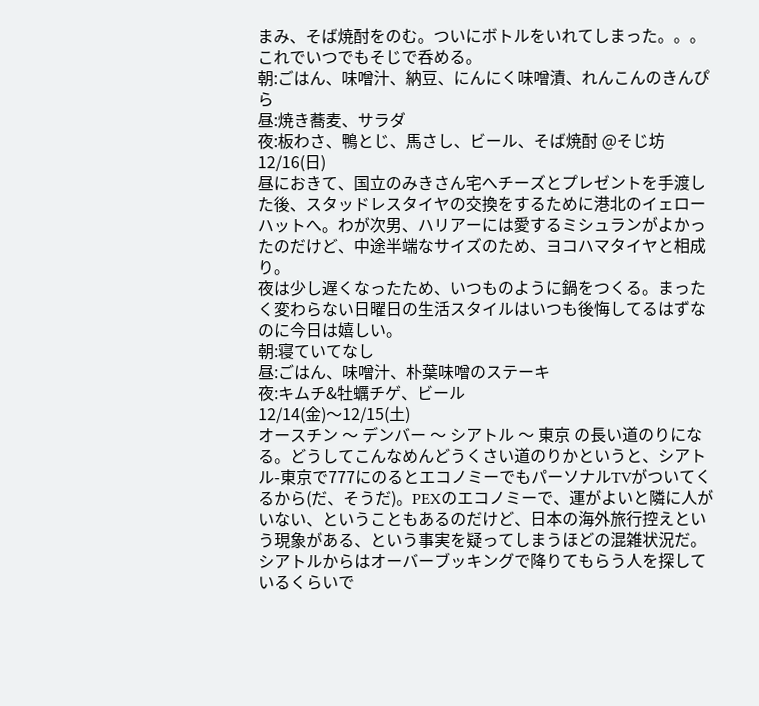まみ、そば焼酎をのむ。ついにボトルをいれてしまった。。。これでいつでもそじで呑める。
朝:ごはん、味噌汁、納豆、にんにく味噌漬、れんこんのきんぴら
昼:焼き蕎麦、サラダ
夜:板わさ、鴨とじ、馬さし、ビール、そば焼酎 @そじ坊
12/16(日)
昼におきて、国立のみきさん宅へチーズとプレゼントを手渡した後、スタッドレスタイヤの交換をするために港北のイェローハットへ。わが次男、ハリアーには愛するミシュランがよかったのだけど、中途半端なサイズのため、ヨコハマタイヤと相成り。
夜は少し遅くなったため、いつものように鍋をつくる。まったく変わらない日曜日の生活スタイルはいつも後悔してるはずなのに今日は嬉しい。
朝:寝ていてなし
昼:ごはん、味噌汁、朴葉味噌のステーキ
夜:キムチ&牡蠣チゲ、ビール
12/14(金)〜12/15(土)
オースチン 〜 デンバー 〜 シアトル 〜 東京 の長い道のりになる。どうしてこんなめんどうくさい道のりかというと、シアトル-東京で777にのるとエコノミーでもパーソナルTVがついてくるから(だ、そうだ)。PEXのエコノミーで、運がよいと隣に人がいない、ということもあるのだけど、日本の海外旅行控えという現象がある、という事実を疑ってしまうほどの混雑状況だ。シアトルからはオーバーブッキングで降りてもらう人を探しているくらいで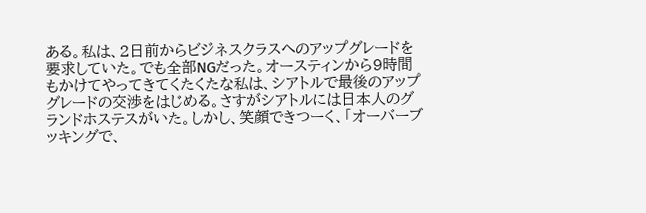ある。私は、2日前からビジネスクラスへのアップグレードを要求していた。でも全部NGだった。オースティンから9時間もかけてやってきてくたくたな私は、シアトルで最後のアップグレードの交渉をはじめる。さすがシアトルには日本人のグランドホステスがいた。しかし、笑顔できつーく、「オーバーブッキングで、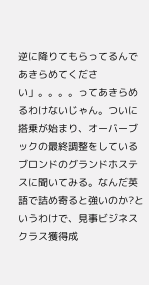逆に降りてもらってるんであきらめてください」。。。。ってあきらめるわけないじゃん。ついに搭乗が始まり、オーバーブックの最終調整をしているブロンドのグランドホステスに聞いてみる。なんだ英語で詰め寄ると強いのか?というわけで、見事ビジネスクラス獲得成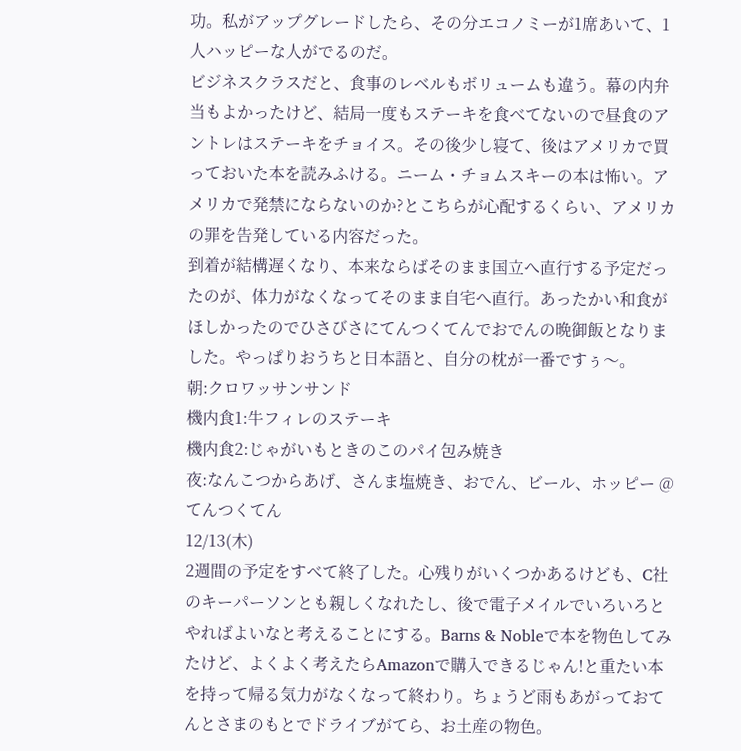功。私がアップグレードしたら、その分エコノミーが1席あいて、1人ハッピーな人がでるのだ。
ビジネスクラスだと、食事のレベルもボリュームも違う。幕の内弁当もよかったけど、結局一度もステーキを食べてないので昼食のアントレはステーキをチョイス。その後少し寝て、後はアメリカで買っておいた本を読みふける。ニーム・チョムスキーの本は怖い。アメリカで発禁にならないのか?とこちらが心配するくらい、アメリカの罪を告発している内容だった。
到着が結構遅くなり、本来ならばそのまま国立へ直行する予定だったのが、体力がなくなってそのまま自宅へ直行。あったかい和食がほしかったのでひさびさにてんつくてんでおでんの晩御飯となりました。やっぱりおうちと日本語と、自分の枕が一番ですぅ〜。
朝:クロワッサンサンド
機内食1:牛フィレのステーキ
機内食2:じゃがいもときのこのパイ包み焼き
夜:なんこつからあげ、さんま塩焼き、おでん、ビール、ホッピー @てんつくてん
12/13(木)
2週間の予定をすべて終了した。心残りがいくつかあるけども、C社のキーパーソンとも親しくなれたし、後で電子メイルでいろいろとやればよいなと考えることにする。Barns & Nobleで本を物色してみたけど、よくよく考えたらAmazonで購入できるじゃん!と重たい本を持って帰る気力がなくなって終わり。ちょうど雨もあがっておてんとさまのもとでドライブがてら、お土産の物色。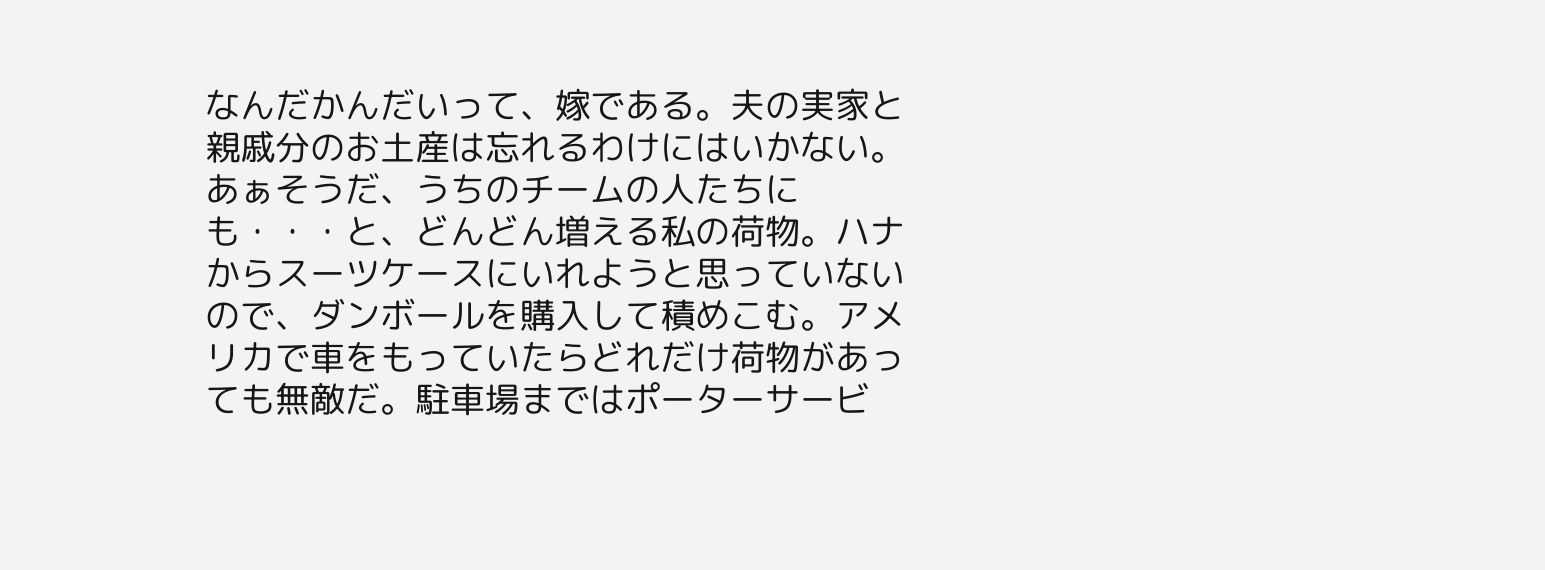なんだかんだいって、嫁である。夫の実家と親戚分のお土産は忘れるわけにはいかない。あぁそうだ、うちのチームの人たちにも・・・と、どんどん増える私の荷物。ハナからスーツケースにいれようと思っていないので、ダンボールを購入して積めこむ。アメリカで車をもっていたらどれだけ荷物があっても無敵だ。駐車場まではポーターサービ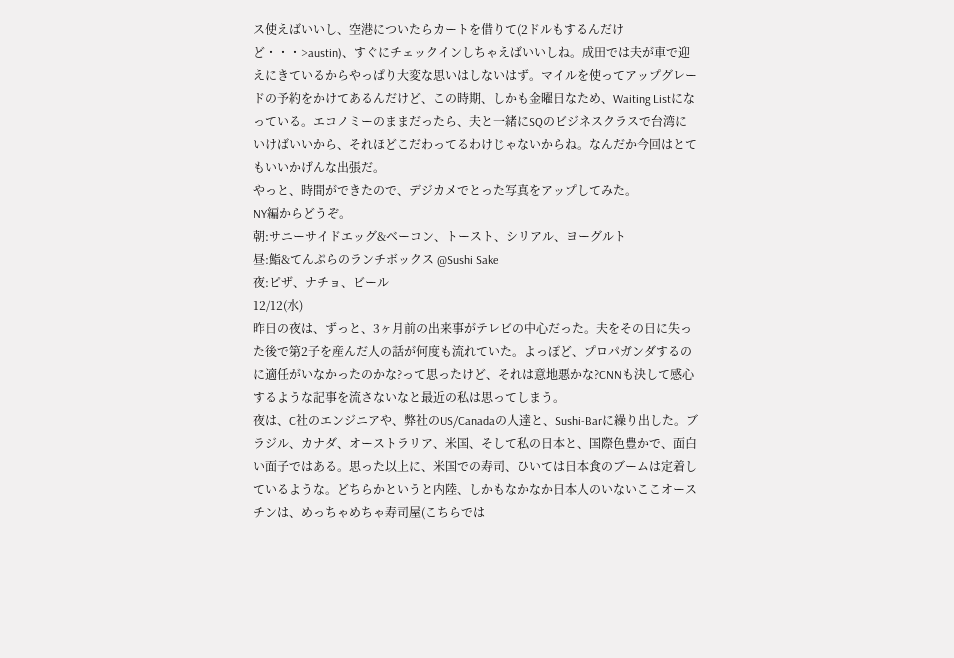ス使えばいいし、空港についたらカートを借りて(2ドルもするんだけど・・・>austin)、すぐにチェックインしちゃえばいいしね。成田では夫が車で迎えにきているからやっぱり大変な思いはしないはず。マイルを使ってアップグレードの予約をかけてあるんだけど、この時期、しかも金曜日なため、Waiting Listになっている。エコノミーのままだったら、夫と一緒にSQのビジネスクラスで台湾にいけばいいから、それほどこだわってるわけじゃないからね。なんだか今回はとてもいいかげんな出張だ。
やっと、時間ができたので、デジカメでとった写真をアップしてみた。
NY編からどうぞ。
朝:サニーサイドエッグ&ベーコン、トースト、シリアル、ヨーグルト
昼:鮨&てんぷらのランチボックス @Sushi Sake
夜:ピザ、ナチョ、ビール
12/12(水)
昨日の夜は、ずっと、3ヶ月前の出来事がテレビの中心だった。夫をその日に失った後で第2子を産んだ人の話が何度も流れていた。よっぽど、プロパガンダするのに適任がいなかったのかな?って思ったけど、それは意地悪かな?CNNも決して感心するような記事を流さないなと最近の私は思ってしまう。
夜は、C社のエンジニアや、弊社のUS/Canadaの人達と、Sushi-Barに繰り出した。ブラジル、カナダ、オーストラリア、米国、そして私の日本と、国際色豊かで、面白い面子ではある。思った以上に、米国での寿司、ひいては日本食のブームは定着しているような。どちらかというと内陸、しかもなかなか日本人のいないここオースチンは、めっちゃめちゃ寿司屋(こちらでは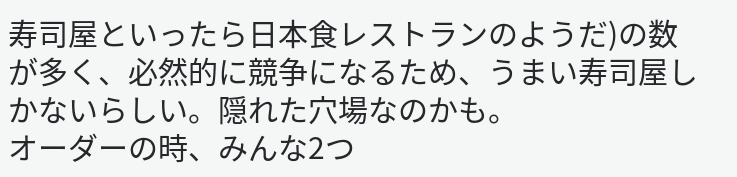寿司屋といったら日本食レストランのようだ)の数が多く、必然的に競争になるため、うまい寿司屋しかないらしい。隠れた穴場なのかも。
オーダーの時、みんな2つ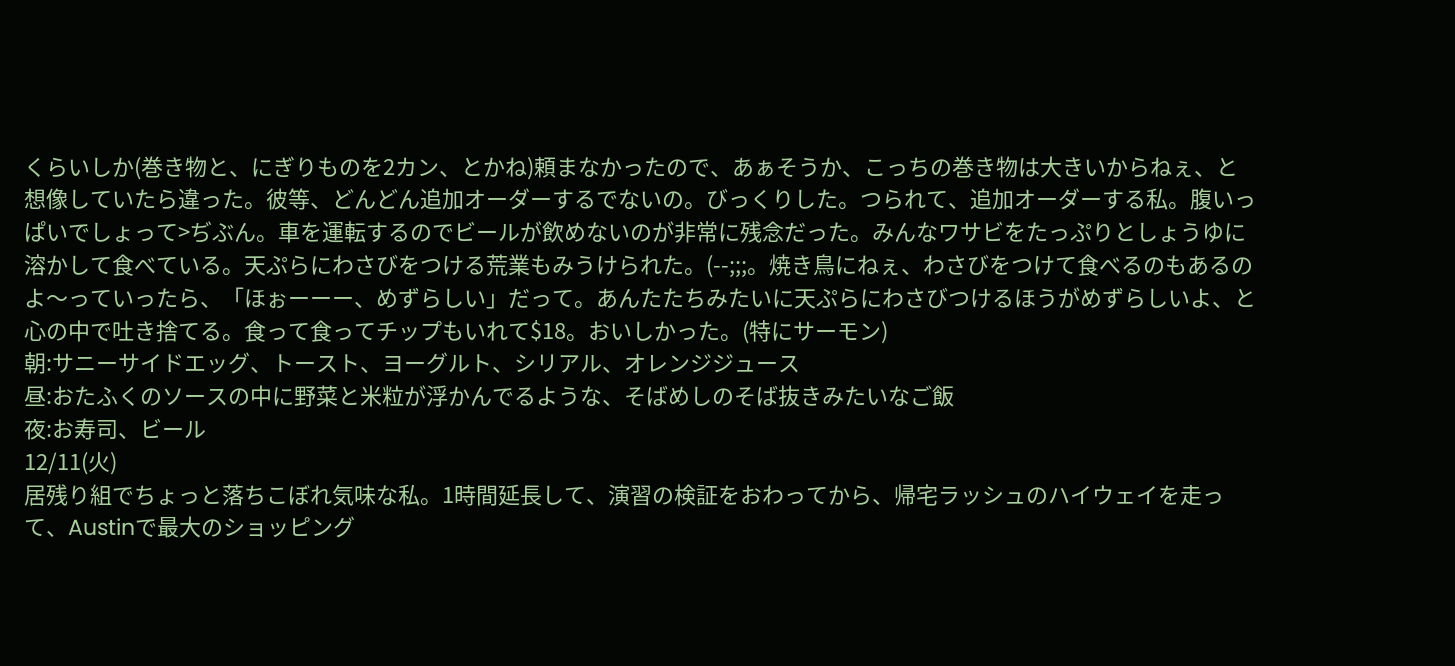くらいしか(巻き物と、にぎりものを2カン、とかね)頼まなかったので、あぁそうか、こっちの巻き物は大きいからねぇ、と想像していたら違った。彼等、どんどん追加オーダーするでないの。びっくりした。つられて、追加オーダーする私。腹いっぱいでしょって>ぢぶん。車を運転するのでビールが飲めないのが非常に残念だった。みんなワサビをたっぷりとしょうゆに溶かして食べている。天ぷらにわさびをつける荒業もみうけられた。(--;;;。焼き鳥にねぇ、わさびをつけて食べるのもあるのよ〜っていったら、「ほぉーーー、めずらしい」だって。あんたたちみたいに天ぷらにわさびつけるほうがめずらしいよ、と心の中で吐き捨てる。食って食ってチップもいれて$18。おいしかった。(特にサーモン)
朝:サニーサイドエッグ、トースト、ヨーグルト、シリアル、オレンジジュース
昼:おたふくのソースの中に野菜と米粒が浮かんでるような、そばめしのそば抜きみたいなご飯
夜:お寿司、ビール
12/11(火)
居残り組でちょっと落ちこぼれ気味な私。1時間延長して、演習の検証をおわってから、帰宅ラッシュのハイウェイを走って、Austinで最大のショッピング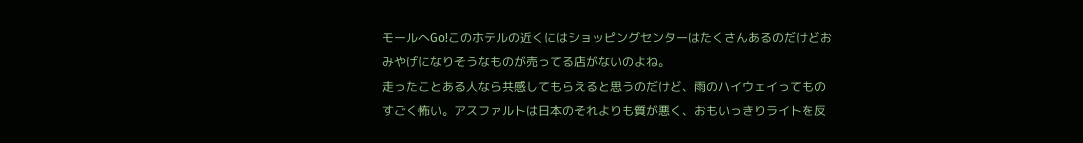モールへGo!このホテルの近くにはショッピングセンターはたくさんあるのだけどおみやげになりそうなものが売ってる店がないのよね。
走ったことある人なら共感してもらえると思うのだけど、雨のハイウェイってものすごく怖い。アスファルトは日本のそれよりも質が悪く、おもいっきりライトを反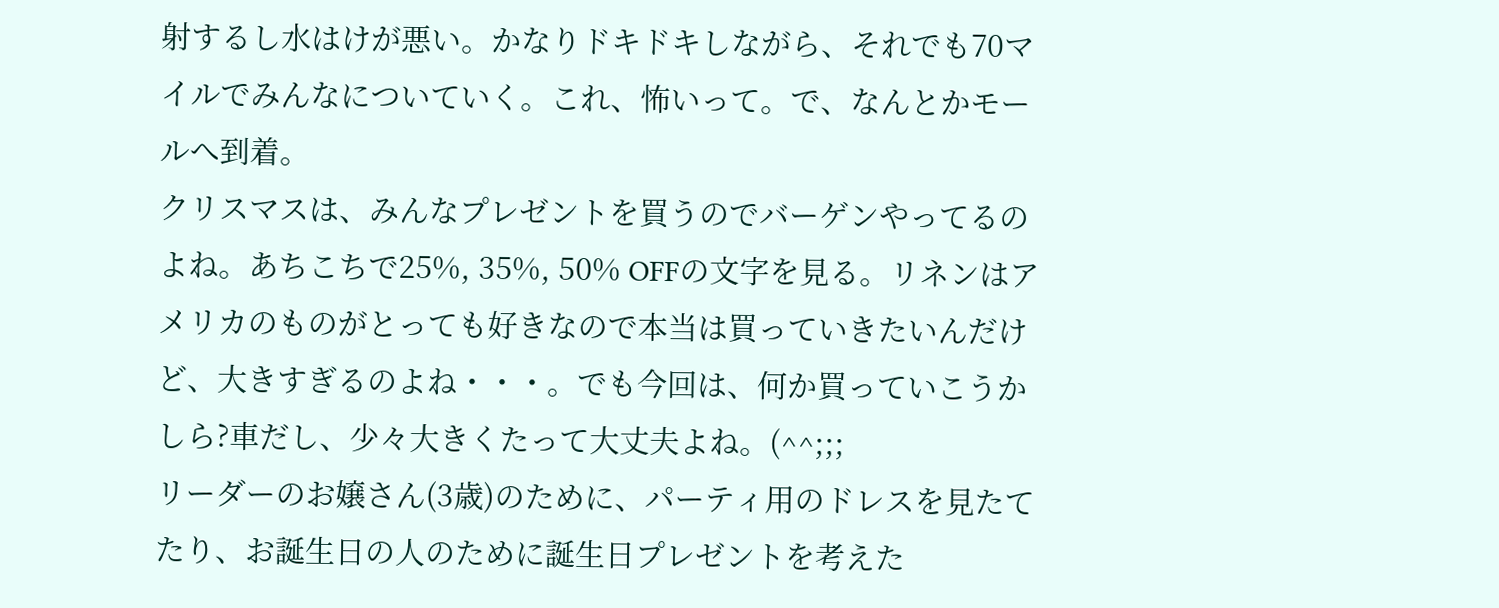射するし水はけが悪い。かなりドキドキしながら、それでも70マイルでみんなについていく。これ、怖いって。で、なんとかモールへ到着。
クリスマスは、みんなプレゼントを買うのでバーゲンやってるのよね。あちこちで25%, 35%, 50% OFFの文字を見る。リネンはアメリカのものがとっても好きなので本当は買っていきたいんだけど、大きすぎるのよね・・・。でも今回は、何か買っていこうかしら?車だし、少々大きくたって大丈夫よね。(^^;;;
リーダーのお嬢さん(3歳)のために、パーティ用のドレスを見たてたり、お誕生日の人のために誕生日プレゼントを考えた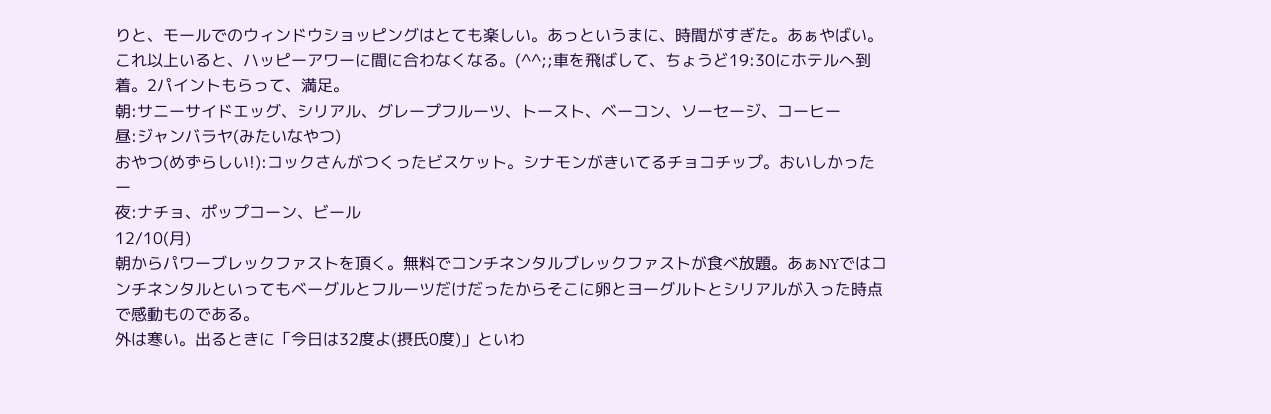りと、モールでのウィンドウショッピングはとても楽しい。あっというまに、時間がすぎた。あぁやばい。これ以上いると、ハッピーアワーに間に合わなくなる。(^^;;車を飛ばして、ちょうど19:30にホテルへ到着。2パイントもらって、満足。
朝:サニーサイドエッグ、シリアル、グレープフルーツ、トースト、ベーコン、ソーセージ、コーヒー
昼:ジャンバラヤ(みたいなやつ)
おやつ(めずらしい!):コックさんがつくったビスケット。シナモンがきいてるチョコチップ。おいしかったー
夜:ナチョ、ポップコーン、ビール
12/10(月)
朝からパワーブレックファストを頂く。無料でコンチネンタルブレックファストが食べ放題。あぁNYではコンチネンタルといってもベーグルとフルーツだけだったからそこに卵とヨーグルトとシリアルが入った時点で感動ものである。
外は寒い。出るときに「今日は32度よ(摂氏0度)」といわ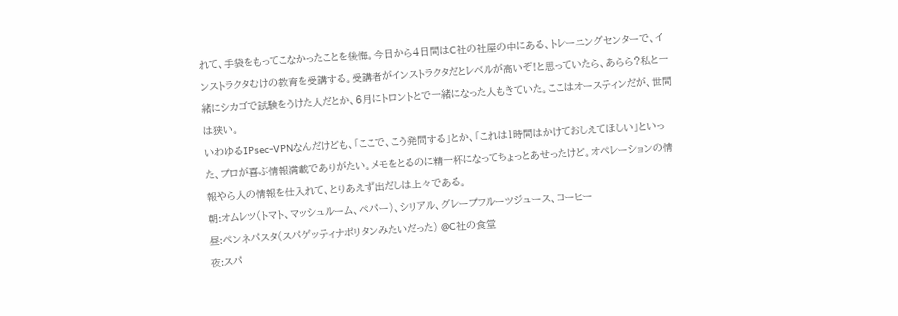れて、手袋をもってこなかったことを後悔。今日から4日間はC社の社屋の中にある、トレーニングセンターで、インストラクタむけの教育を受講する。受講者がインストラクタだとレベルが高いぞ!と思っていたら、あらら?私と一緒にシカゴで試験をうけた人だとか、6月にトロントとで一緒になった人もきていた。ここはオースティンだが、世間は狭い。
いわゆるIPsec-VPNなんだけども、「ここで、こう発問する」とか、「これは1時間はかけておしえてほしい」といった、プロが喜ぶ情報満載でありがたい。メモをとるのに精一杯になってちょっとあせったけど。オペレーションの情報やら人の情報を仕入れて、とりあえず出だしは上々である。
朝:オムレツ(トマト、マッシュルーム、ペパー)、シリアル、グレープフルーツジュース、コーヒー
昼:ペンネパスタ(スパゲッティナポリタンみたいだった) @C社の食堂
夜:スパ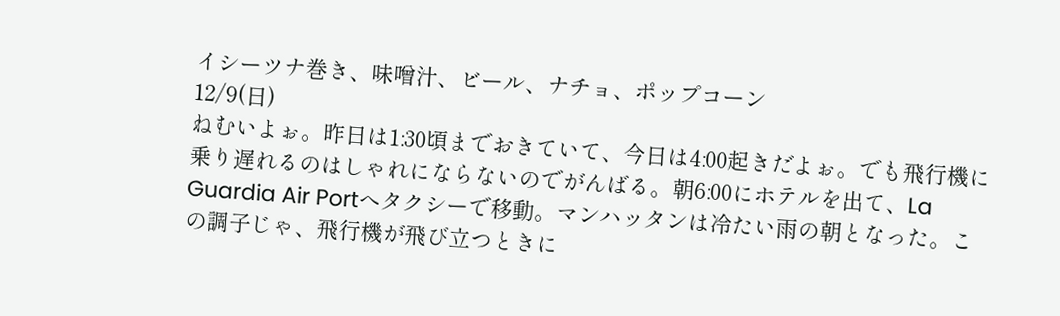イシーツナ巻き、味噌汁、ビール、ナチョ、ポップコーン
12/9(日)
ねむいよぉ。昨日は1:30頃までおきていて、今日は4:00起きだよぉ。でも飛行機に乗り遅れるのはしゃれにならないのでがんばる。朝6:00にホテルを出て、La Guardia Air Portへタクシーで移動。マンハッタンは冷たい雨の朝となった。この調子じゃ、飛行機が飛び立つときに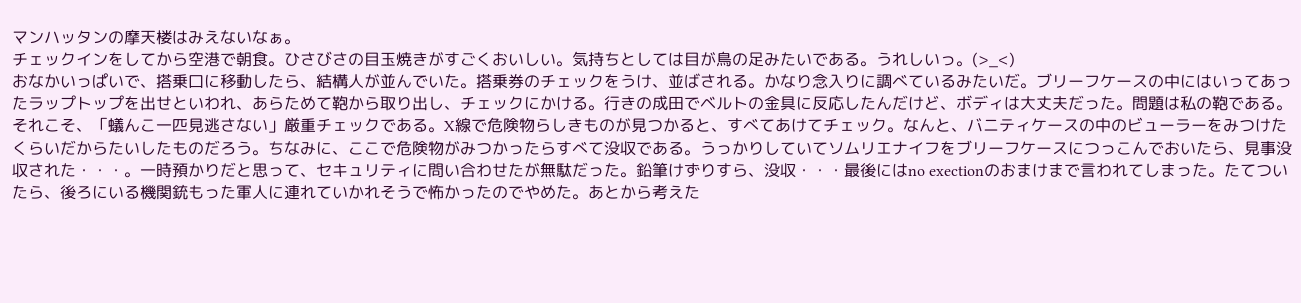マンハッタンの摩天楼はみえないなぁ。
チェックインをしてから空港で朝食。ひさびさの目玉焼きがすごくおいしい。気持ちとしては目が鳥の足みたいである。うれしいっ。(>_<)
おなかいっぱいで、搭乗口に移動したら、結構人が並んでいた。搭乗券のチェックをうけ、並ばされる。かなり念入りに調べているみたいだ。ブリーフケースの中にはいってあったラップトップを出せといわれ、あらためて鞄から取り出し、チェックにかける。行きの成田でベルトの金具に反応したんだけど、ボディは大丈夫だった。問題は私の鞄である。
それこそ、「蟻んこ一匹見逃さない」厳重チェックである。X線で危険物らしきものが見つかると、すべてあけてチェック。なんと、バニティケースの中のビューラーをみつけたくらいだからたいしたものだろう。ちなみに、ここで危険物がみつかったらすべて没収である。うっかりしていてソムリエナイフをブリーフケースにつっこんでおいたら、見事没収された・・・。一時預かりだと思って、セキュリティに問い合わせたが無駄だった。鉛筆けずりすら、没収・・・最後にはno exectionのおまけまで言われてしまった。たてついたら、後ろにいる機関銃もった軍人に連れていかれそうで怖かったのでやめた。あとから考えた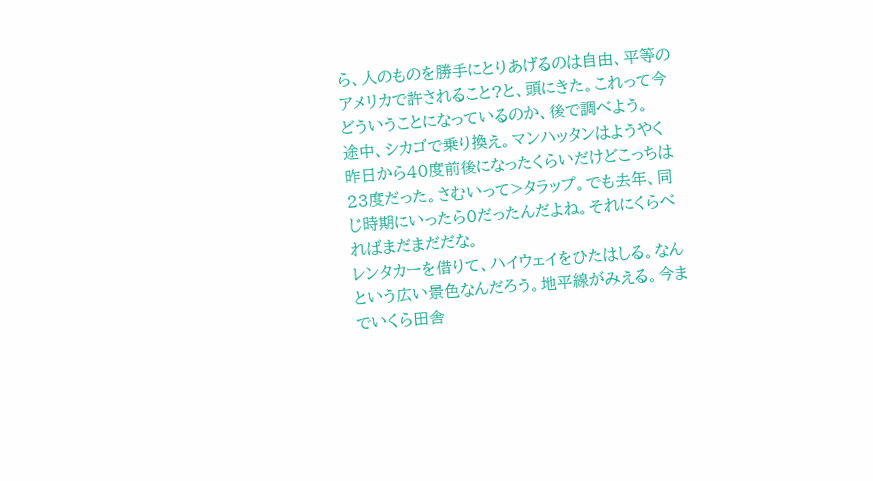ら、人のものを勝手にとりあげるのは自由、平等のアメリカで許されること?と、頭にきた。これって今どういうことになっているのか、後で調べよう。
途中、シカゴで乗り換え。マンハッタンはようやく昨日から40度前後になったくらいだけどこっちは23度だった。さむいって>タラップ。でも去年、同じ時期にいったら0だったんだよね。それにくらべればまだまだだな。
レンタカーを借りて、ハイウェイをひたはしる。なんという広い景色なんだろう。地平線がみえる。今までいくら田舎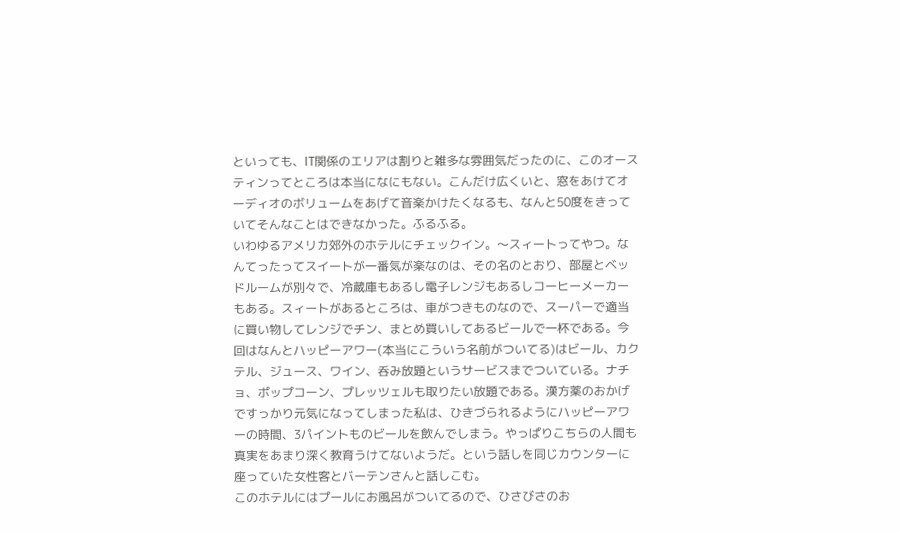といっても、IT関係のエリアは割りと雑多な雰囲気だったのに、このオースティンってところは本当になにもない。こんだけ広くいと、窓をあけてオーディオのボリュームをあげて音楽かけたくなるも、なんと50度をきっていてそんなことはできなかった。ふるふる。
いわゆるアメリカ郊外のホテルにチェックイン。〜スィートってやつ。なんてったってスイートが一番気が楽なのは、その名のとおり、部屋とベッドルームが別々で、冷蔵庫もあるし電子レンジもあるしコーヒーメーカーもある。スィートがあるところは、車がつきものなので、スーパーで適当に買い物してレンジでチン、まとめ買いしてあるビールで一杯である。今回はなんとハッピーアワー(本当にこういう名前がついてる)はビール、カクテル、ジュース、ワイン、呑み放題というサービスまでついている。ナチョ、ポップコーン、プレッツェルも取りたい放題である。漢方薬のおかげですっかり元気になってしまった私は、ひきづられるようにハッピーアワーの時間、3パイントものビールを飲んでしまう。やっぱりこちらの人間も真実をあまり深く教育うけてないようだ。という話しを同じカウンターに座っていた女性客とバーテンさんと話しこむ。
このホテルにはプールにお風呂がついてるので、ひさびさのお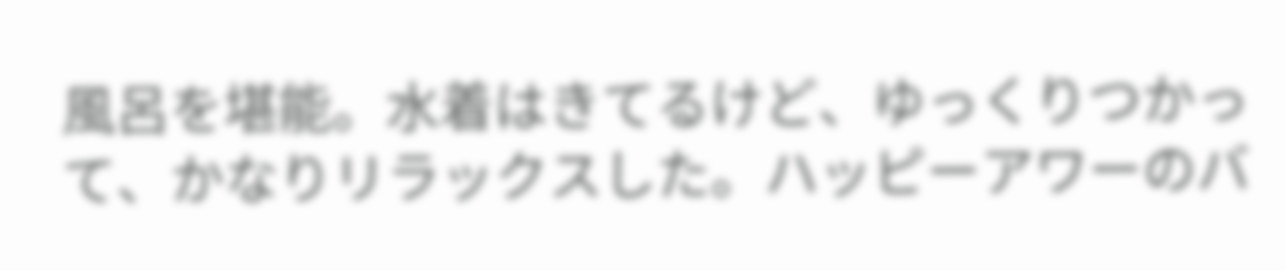風呂を堪能。水着はきてるけど、ゆっくりつかって、かなりリラックスした。ハッピーアワーのバ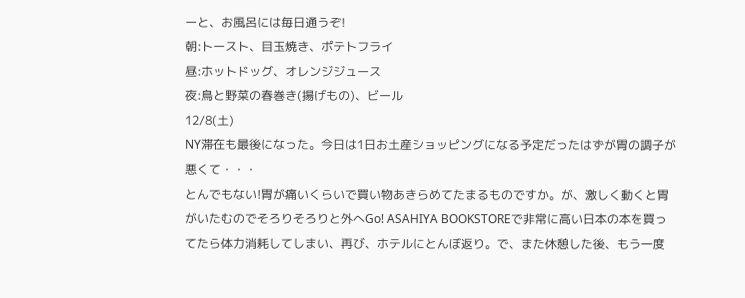ーと、お風呂には毎日通うぞ!
朝:トースト、目玉焼き、ポテトフライ
昼:ホットドッグ、オレンジジュース
夜:鳥と野菜の春巻き(揚げもの)、ビール
12/8(土)
NY滞在も最後になった。今日は1日お土産ショッピングになる予定だったはずが胃の調子が悪くて・・・
とんでもない!胃が痛いくらいで買い物あきらめてたまるものですか。が、激しく動くと胃がいたむのでそろりそろりと外へGo! ASAHIYA BOOKSTOREで非常に高い日本の本を買ってたら体力消耗してしまい、再び、ホテルにとんぼ返り。で、また休憩した後、もう一度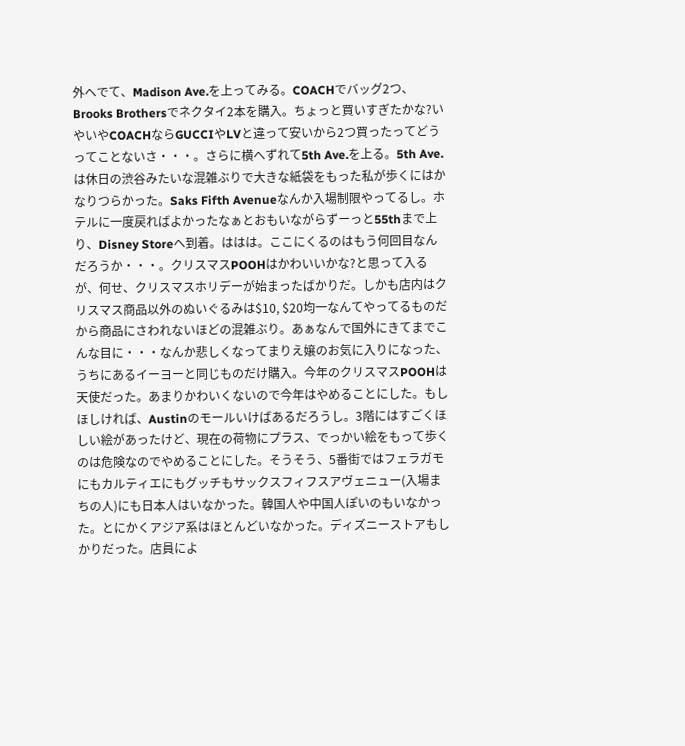外へでて、Madison Ave.を上ってみる。COACHでバッグ2つ、Brooks Brothersでネクタイ2本を購入。ちょっと買いすぎたかな?いやいやCOACHならGUCCIやLVと違って安いから2つ買ったってどうってことないさ・・・。さらに横へずれて5th Ave.を上る。5th Ave.は休日の渋谷みたいな混雑ぶりで大きな紙袋をもった私が歩くにはかなりつらかった。Saks Fifth Avenueなんか入場制限やってるし。ホテルに一度戻ればよかったなぁとおもいながらずーっと55thまで上り、Disney Storeへ到着。ははは。ここにくるのはもう何回目なんだろうか・・・。クリスマスPOOHはかわいいかな?と思って入るが、何せ、クリスマスホリデーが始まったばかりだ。しかも店内はクリスマス商品以外のぬいぐるみは$10, $20均一なんてやってるものだから商品にさわれないほどの混雑ぶり。あぁなんで国外にきてまでこんな目に・・・なんか悲しくなってまりえ嬢のお気に入りになった、うちにあるイーヨーと同じものだけ購入。今年のクリスマスPOOHは天使だった。あまりかわいくないので今年はやめることにした。もしほしければ、Austinのモールいけばあるだろうし。3階にはすごくほしい絵があったけど、現在の荷物にプラス、でっかい絵をもって歩くのは危険なのでやめることにした。そうそう、5番街ではフェラガモにもカルティエにもグッチもサックスフィフスアヴェニュー(入場まちの人)にも日本人はいなかった。韓国人や中国人ぽいのもいなかった。とにかくアジア系はほとんどいなかった。ディズニーストアもしかりだった。店員によ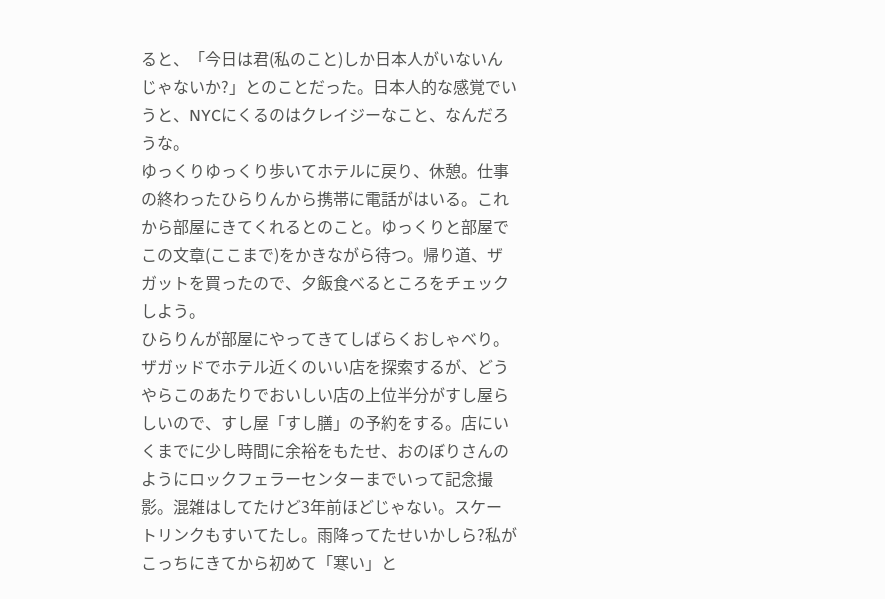ると、「今日は君(私のこと)しか日本人がいないんじゃないか?」とのことだった。日本人的な感覚でいうと、NYCにくるのはクレイジーなこと、なんだろうな。
ゆっくりゆっくり歩いてホテルに戻り、休憩。仕事の終わったひらりんから携帯に電話がはいる。これから部屋にきてくれるとのこと。ゆっくりと部屋でこの文章(ここまで)をかきながら待つ。帰り道、ザガットを買ったので、夕飯食べるところをチェックしよう。
ひらりんが部屋にやってきてしばらくおしゃべり。ザガッドでホテル近くのいい店を探索するが、どうやらこのあたりでおいしい店の上位半分がすし屋らしいので、すし屋「すし膳」の予約をする。店にいくまでに少し時間に余裕をもたせ、おのぼりさんのようにロックフェラーセンターまでいって記念撮影。混雑はしてたけど3年前ほどじゃない。スケートリンクもすいてたし。雨降ってたせいかしら?私がこっちにきてから初めて「寒い」と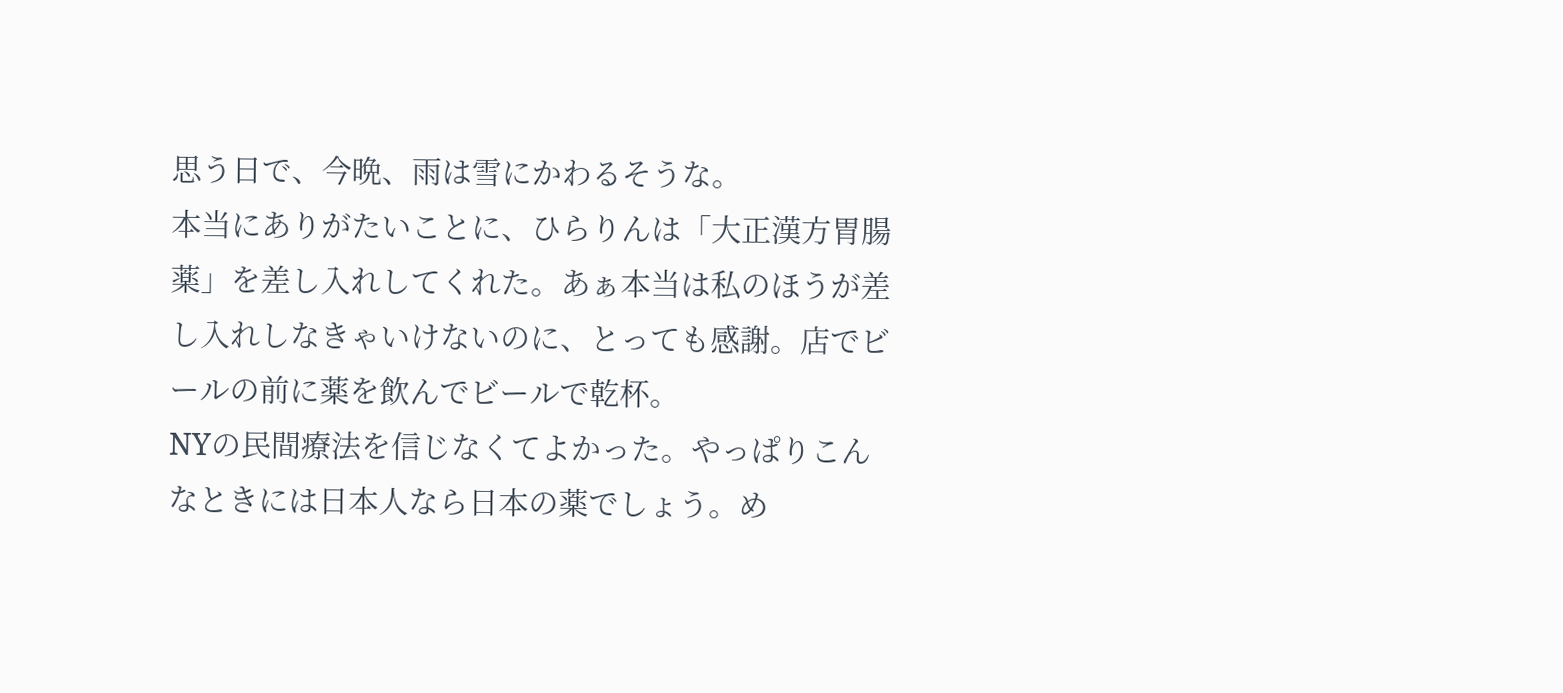思う日で、今晩、雨は雪にかわるそうな。
本当にありがたいことに、ひらりんは「大正漢方胃腸薬」を差し入れしてくれた。あぁ本当は私のほうが差し入れしなきゃいけないのに、とっても感謝。店でビールの前に薬を飲んでビールで乾杯。
NYの民間療法を信じなくてよかった。やっぱりこんなときには日本人なら日本の薬でしょう。め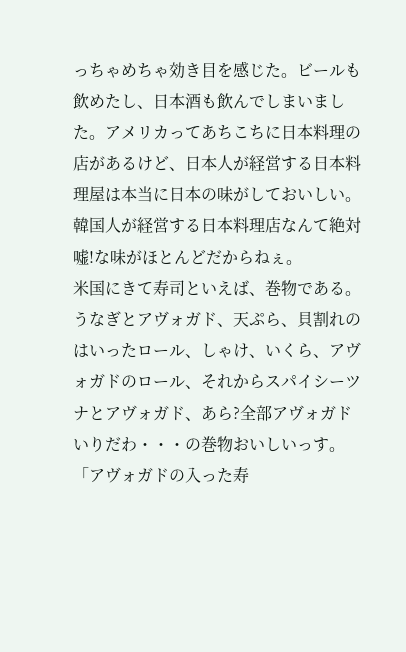っちゃめちゃ効き目を感じた。ビールも飲めたし、日本酒も飲んでしまいました。アメリカってあちこちに日本料理の店があるけど、日本人が経営する日本料理屋は本当に日本の味がしておいしい。韓国人が経営する日本料理店なんて絶対嘘!な味がほとんどだからねぇ。
米国にきて寿司といえば、巻物である。うなぎとアヴォガド、天ぷら、貝割れのはいったロール、しゃけ、いくら、アヴォガドのロール、それからスパイシーツナとアヴォガド、あら?全部アヴォガドいりだわ・・・の巻物おいしいっす。「アヴォガドの入った寿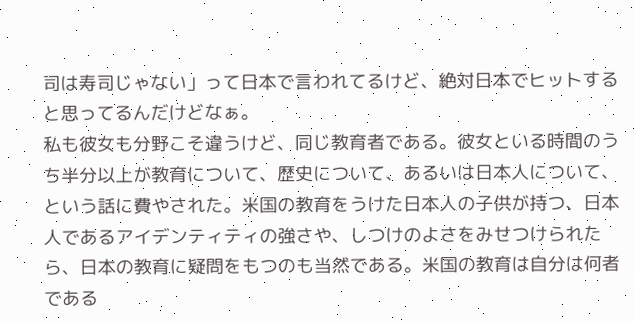司は寿司じゃない」って日本で言われてるけど、絶対日本でヒットすると思ってるんだけどなぁ。
私も彼女も分野こそ違うけど、同じ教育者である。彼女といる時間のうち半分以上が教育について、歴史について、あるいは日本人について、という話に費やされた。米国の教育をうけた日本人の子供が持つ、日本人であるアイデンティティの強さや、しつけのよさをみせつけられたら、日本の教育に疑問をもつのも当然である。米国の教育は自分は何者である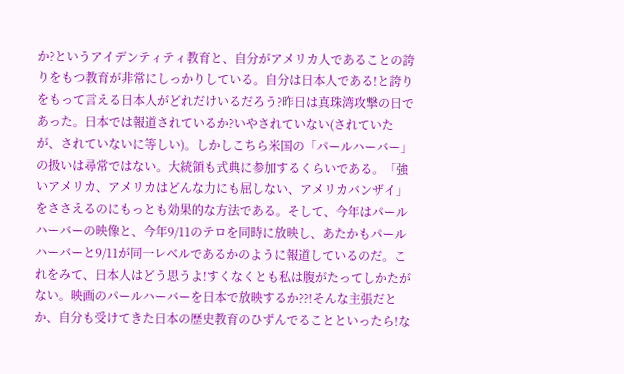か?というアイデンティティ教育と、自分がアメリカ人であることの誇りをもつ教育が非常にしっかりしている。自分は日本人である!と誇りをもって言える日本人がどれだけいるだろう?昨日は真珠湾攻撃の日であった。日本では報道されているか?いやされていない(されていたが、されていないに等しい)。しかしこちら米国の「パールハーバー」の扱いは尋常ではない。大統領も式典に参加するくらいである。「強いアメリカ、アメリカはどんな力にも屈しない、アメリカバンザイ」をささえるのにもっとも効果的な方法である。そして、今年はパールハーバーの映像と、今年9/11のテロを同時に放映し、あたかもパールハーバーと9/11が同一レベルであるかのように報道しているのだ。これをみて、日本人はどう思うよ!すくなくとも私は腹がたってしかたがない。映画のパールハーバーを日本で放映するか??!そんな主張だとか、自分も受けてきた日本の歴史教育のひずんでることといったら!な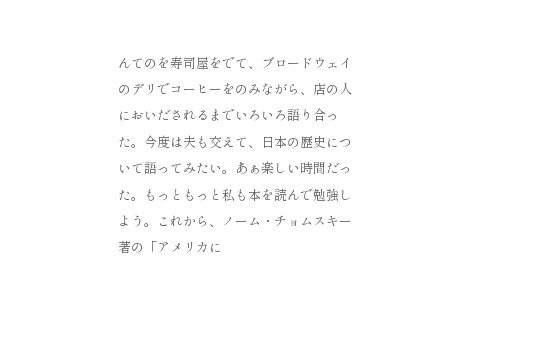んてのを寿司屋をでて、ブロードウェイのデリでコーヒーをのみながら、店の人においだされるまでいろいろ語り合った。今度は夫も交えて、日本の歴史について語ってみたい。あぁ楽しい時間だった。もっともっと私も本を読んで勉強しよう。これから、ノーム・チョムスキー著の「アメリカに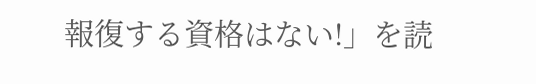報復する資格はない!」を読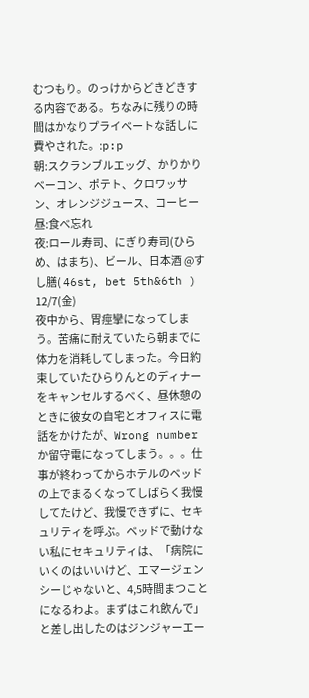むつもり。のっけからどきどきする内容である。ちなみに残りの時間はかなりプライベートな話しに費やされた。:p:p
朝:スクランブルエッグ、かりかりベーコン、ポテト、クロワッサン、オレンジジュース、コーヒー
昼:食べ忘れ
夜:ロール寿司、にぎり寿司(ひらめ、はまち)、ビール、日本酒 @すし膳( 46st, bet 5th&6th )
12/7(金)
夜中から、胃痙攣になってしまう。苦痛に耐えていたら朝までに体力を消耗してしまった。今日約束していたひらりんとのディナーをキャンセルするべく、昼休憩のときに彼女の自宅とオフィスに電話をかけたが、Wrong numberか留守電になってしまう。。。仕事が終わってからホテルのベッドの上でまるくなってしばらく我慢してたけど、我慢できずに、セキュリティを呼ぶ。ベッドで動けない私にセキュリティは、「病院にいくのはいいけど、エマージェンシーじゃないと、4,5時間まつことになるわよ。まずはこれ飲んで」と差し出したのはジンジャーエー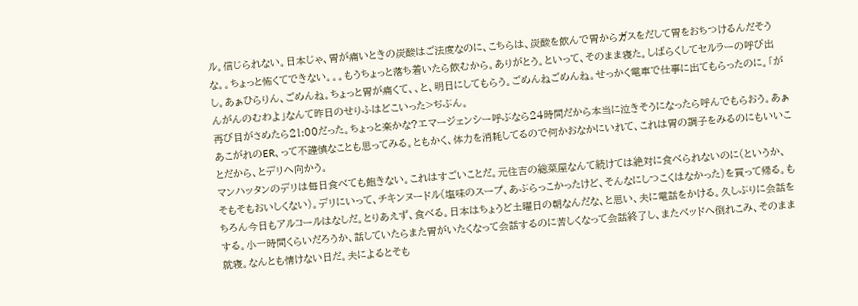ル。信じられない。日本じゃ、胃が痛いときの炭酸はご法度なのに、こちらは、炭酸を飲んで胃からガスをだして胃をおちつけるんだそうな。。ちょっと怖くてできない。。。もうちょっと落ち着いたら飲むから。ありがとう。といって、そのまま寝た。しばらくしてセルラーの呼び出し。あぁひらりん、ごめんね。ちょっと胃が痛くて、、と、明日にしてもらう。ごめんねごめんね。せっかく電車で仕事に出てもらったのに。「がんがんのむわよ」なんて昨日のせりふはどこいった>ぢぶん。
再び目がさめたら21:00だった。ちょっと楽かな?エマージェンシー呼ぶなら24時間だから本当に泣きそうになったら呼んでもらおう。あぁあこがれのER、って不謹慎なことも思ってみる。ともかく、体力を消耗してるので何かおなかにいれて、これは胃の調子をみるのにもいいことだから、とデリへ向かう。
マンハッタンのデリは毎日食べても飽きない。これはすごいことだ。元住吉の総菜屋なんて続けては絶対に食べられないのに(というか、そもそもおいしくない)。デリにいって、チキンヌードル(塩味のスープ、あぶらっこかったけど、そんなにしつこくはなかった)を買って帰る。もちろん今日もアルコールはなしだ。とりあえず、食べる。日本はちょうど土曜日の朝なんだな、と思い、夫に電話をかける。久しぶりに会話をする。小一時間くらいだろうか、話していたらまた胃がいたくなって会話するのに苦しくなって会話終了し、またベッドへ倒れこみ、そのまま就寝。なんとも情けない日だ。夫によるとそも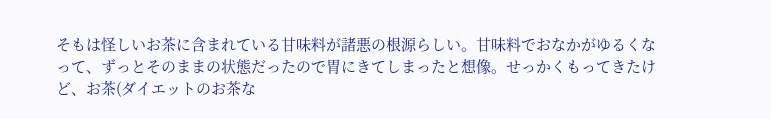そもは怪しいお茶に含まれている甘味料が諸悪の根源らしい。甘味料でおなかがゆるくなって、ずっとそのままの状態だったので胃にきてしまったと想像。せっかくもってきたけど、お茶(ダイエットのお茶な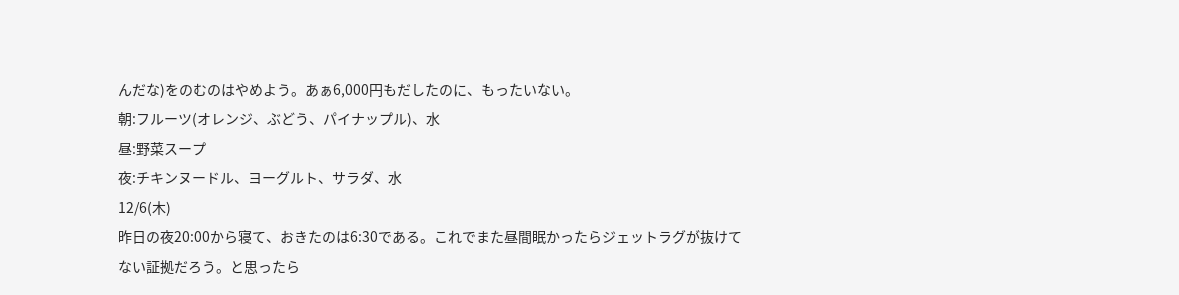んだな)をのむのはやめよう。あぁ6,000円もだしたのに、もったいない。
朝:フルーツ(オレンジ、ぶどう、パイナップル)、水
昼:野菜スープ
夜:チキンヌードル、ヨーグルト、サラダ、水
12/6(木)
昨日の夜20:00から寝て、おきたのは6:30である。これでまた昼間眠かったらジェットラグが抜けてない証拠だろう。と思ったら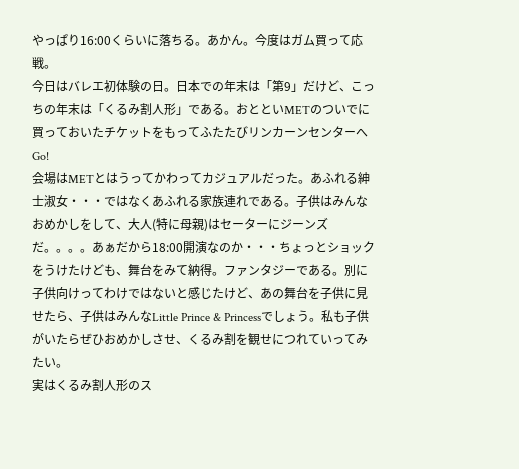やっぱり16:00くらいに落ちる。あかん。今度はガム買って応戦。
今日はバレエ初体験の日。日本での年末は「第9」だけど、こっちの年末は「くるみ割人形」である。おとといMETのついでに買っておいたチケットをもってふたたびリンカーンセンターへGo!
会場はMETとはうってかわってカジュアルだった。あふれる紳士淑女・・・ではなくあふれる家族連れである。子供はみんなおめかしをして、大人(特に母親)はセーターにジーンズだ。。。。あぁだから18:00開演なのか・・・ちょっとショックをうけたけども、舞台をみて納得。ファンタジーである。別に子供向けってわけではないと感じたけど、あの舞台を子供に見せたら、子供はみんなLittle Prince & Princessでしょう。私も子供がいたらぜひおめかしさせ、くるみ割を観せにつれていってみたい。
実はくるみ割人形のス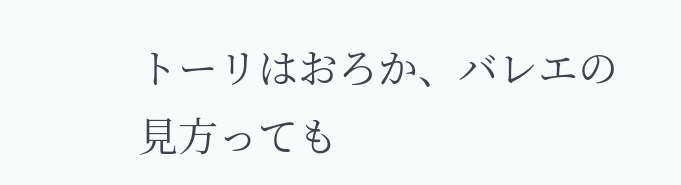トーリはおろか、バレエの見方っても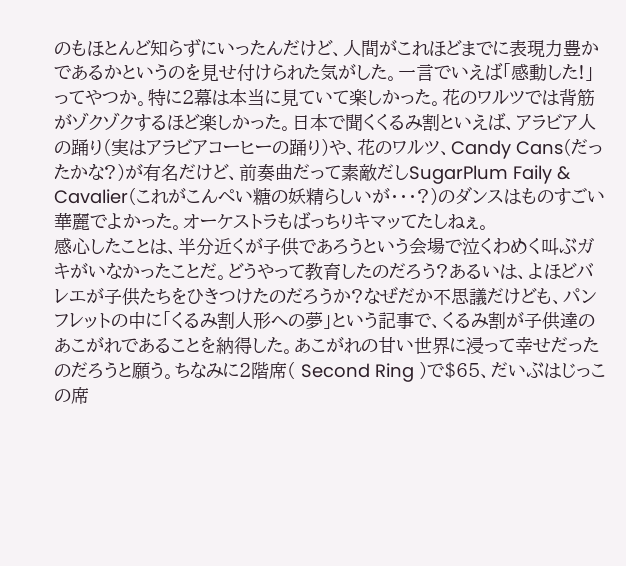のもほとんど知らずにいったんだけど、人間がこれほどまでに表現力豊かであるかというのを見せ付けられた気がした。一言でいえば「感動した!」ってやつか。特に2幕は本当に見ていて楽しかった。花のワルツでは背筋がゾクゾクするほど楽しかった。日本で聞くくるみ割といえば、アラビア人の踊り(実はアラビアコーヒーの踊り)や、花のワルツ、Candy Cans(だったかな?)が有名だけど、前奏曲だって素敵だしSugarPlum Faily & Cavalier(これがこんぺい糖の妖精らしいが・・・?)のダンスはものすごい華麗でよかった。オーケストラもばっちりキマッてたしねぇ。
感心したことは、半分近くが子供であろうという会場で泣くわめく叫ぶガキがいなかったことだ。どうやって教育したのだろう?あるいは、よほどバレエが子供たちをひきつけたのだろうか?なぜだか不思議だけども、パンフレットの中に「くるみ割人形への夢」という記事で、くるみ割が子供達のあこがれであることを納得した。あこがれの甘い世界に浸って幸せだったのだろうと願う。ちなみに2階席( Second Ring )で$65、だいぶはじっこの席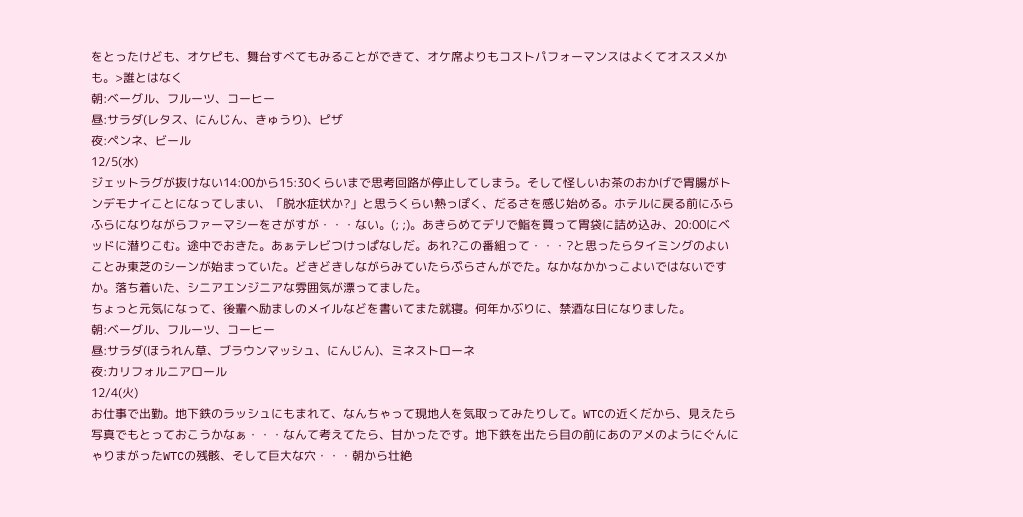をとったけども、オケピも、舞台すべてもみることができて、オケ席よりもコストパフォーマンスはよくてオススメかも。>誰とはなく
朝:ベーグル、フルーツ、コーヒー
昼:サラダ(レタス、にんじん、きゅうり)、ピザ
夜:ペンネ、ビール
12/5(水)
ジェットラグが抜けない14:00から15:30くらいまで思考回路が停止してしまう。そして怪しいお茶のおかげで胃腸がトンデモナイことになってしまい、「脱水症状か?」と思うくらい熱っぽく、だるさを感じ始める。ホテルに戻る前にふらふらになりながらファーマシーをさがすが・・・ない。(; ;)。あきらめてデリで鮨を買って胃袋に詰め込み、20:00にベッドに潜りこむ。途中でおきた。あぁテレビつけっぱなしだ。あれ?この番組って・・・?と思ったらタイミングのよいことみ東芝のシーンが始まっていた。どきどきしながらみていたらぷらさんがでた。なかなかかっこよいではないですか。落ち着いた、シニアエンジニアな雰囲気が漂ってました。
ちょっと元気になって、後輩へ励ましのメイルなどを書いてまた就寝。何年かぶりに、禁酒な日になりました。
朝:ベーグル、フルーツ、コーヒー
昼:サラダ(ほうれん草、ブラウンマッシュ、にんじん)、ミネストローネ
夜:カリフォルニアロール
12/4(火)
お仕事で出勤。地下鉄のラッシュにもまれて、なんちゃって現地人を気取ってみたりして。WTCの近くだから、見えたら写真でもとっておこうかなぁ・・・なんて考えてたら、甘かったです。地下鉄を出たら目の前にあのアメのようにぐんにゃりまがったWTCの残骸、そして巨大な穴・・・朝から壮絶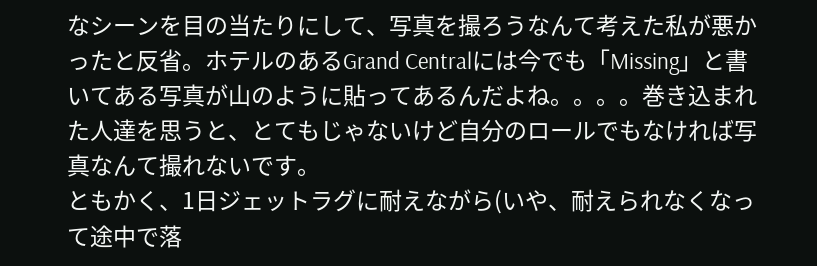なシーンを目の当たりにして、写真を撮ろうなんて考えた私が悪かったと反省。ホテルのあるGrand Centralには今でも「Missing」と書いてある写真が山のように貼ってあるんだよね。。。。巻き込まれた人達を思うと、とてもじゃないけど自分のロールでもなければ写真なんて撮れないです。
ともかく、1日ジェットラグに耐えながら(いや、耐えられなくなって途中で落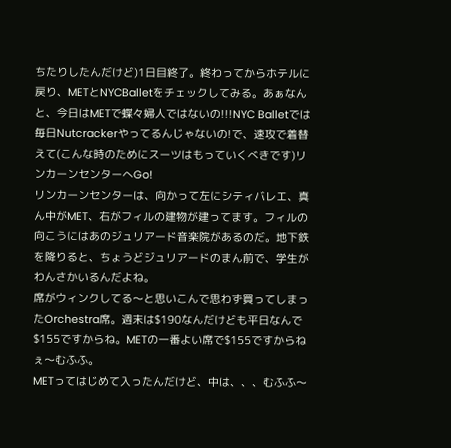ちたりしたんだけど)1日目終了。終わってからホテルに戻り、METとNYCBalletをチェックしてみる。あぁなんと、今日はMETで蝶々婦人ではないの!!!NYC Balletでは毎日Nutcrackerやってるんじゃないの!で、速攻で着替えて(こんな時のためにスーツはもっていくべきです)リンカーンセンターへGo!
リンカーンセンターは、向かって左にシティバレエ、真ん中がMET、右がフィルの建物が建ってます。フィルの向こうにはあのジュリアード音楽院があるのだ。地下鉄を降りると、ちょうどジュリアードのまん前で、学生がわんさかいるんだよね。
席がウィンクしてる〜と思いこんで思わず買ってしまったOrchestra席。週末は$190なんだけども平日なんで$155ですからね。METの一番よい席で$155ですからねぇ〜むふふ。
METってはじめて入ったんだけど、中は、、、むふふ〜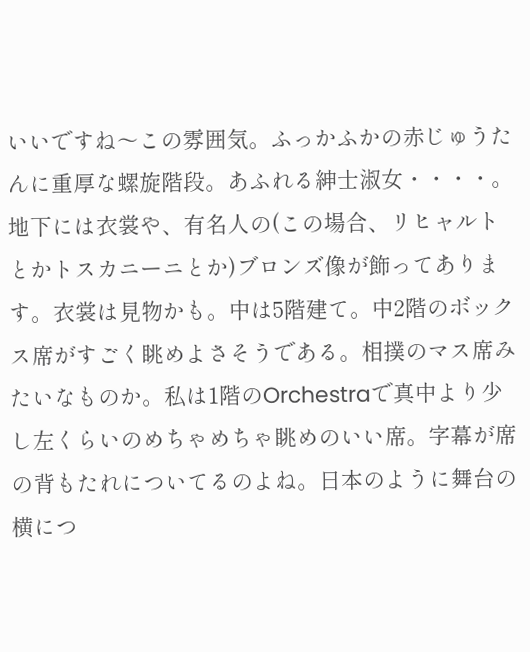いいですね〜この雰囲気。ふっかふかの赤じゅうたんに重厚な螺旋階段。あふれる紳士淑女・・・・。地下には衣裳や、有名人の(この場合、リヒャルトとかトスカニーニとか)ブロンズ像が飾ってあります。衣裳は見物かも。中は5階建て。中2階のボックス席がすごく眺めよさそうである。相撲のマス席みたいなものか。私は1階のOrchestraで真中より少し左くらいのめちゃめちゃ眺めのいい席。字幕が席の背もたれについてるのよね。日本のように舞台の横につ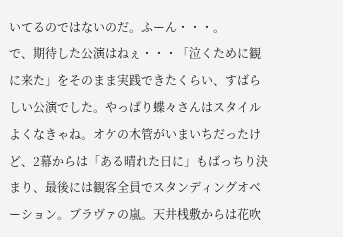いてるのではないのだ。ふーん・・・。
で、期待した公演はねぇ・・・「泣くために観に来た」をそのまま実践できたくらい、すばらしい公演でした。やっぱり蝶々さんはスタイルよくなきゃね。オケの木管がいまいちだったけど、2幕からは「ある晴れた日に」もばっちり決まり、最後には観客全員でスタンディングオベーション。ブラヴァの嵐。天井桟敷からは花吹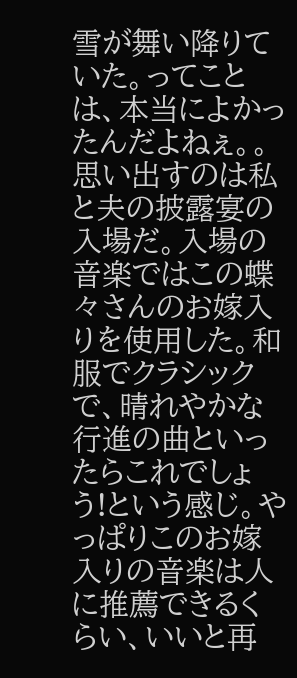雪が舞い降りていた。ってことは、本当によかったんだよねぇ。。思い出すのは私と夫の披露宴の入場だ。入場の音楽ではこの蝶々さんのお嫁入りを使用した。和服でクラシックで、晴れやかな行進の曲といったらこれでしょう!という感じ。やっぱりこのお嫁入りの音楽は人に推薦できるくらい、いいと再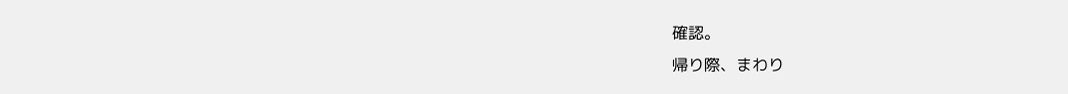確認。
帰り際、まわり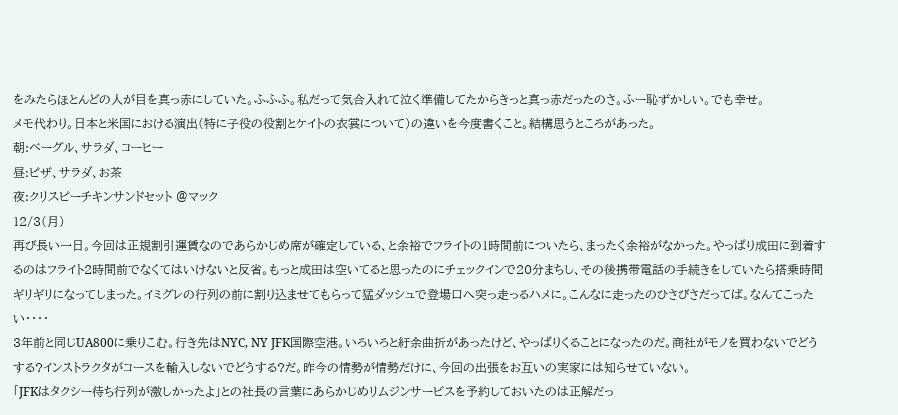をみたらほとんどの人が目を真っ赤にしていた。ふふふ。私だって気合入れて泣く準備してたからきっと真っ赤だったのさ。ふー恥ずかしい。でも幸せ。
メモ代わり。日本と米国における演出(特に子役の役割とケイトの衣裳について)の違いを今度書くこと。結構思うところがあった。
朝:ベーグル、サラダ、コーヒー
昼:ピザ、サラダ、お茶
夜:クリスピーチキンサンドセット @マック
12/3(月)
再び長い一日。今回は正規割引運賃なのであらかじめ席が確定している、と余裕でフライトの1時間前についたら、まったく余裕がなかった。やっぱり成田に到着するのはフライト2時間前でなくてはいけないと反省。もっと成田は空いてると思ったのにチェックインで20分まちし、その後携帯電話の手続きをしていたら搭乗時間ギリギリになってしまった。イミグレの行列の前に割り込ませてもらって猛ダッシュで登場口へ突っ走っるハメに。こんなに走ったのひさびさだってば。なんてこったい・・・・
3年前と同じUA800に乗りこむ。行き先はNYC, NY JFK国際空港。いろいろと紆余曲折があったけど、やっぱりくることになったのだ。商社がモノを買わないでどうする?インストラクタがコースを輸入しないでどうする?だ。昨今の情勢が情勢だけに、今回の出張をお互いの実家には知らせていない。
「JFKはタクシー待ち行列が激しかったよ」との社長の言葉にあらかじめリムジンサービスを予約しておいたのは正解だっ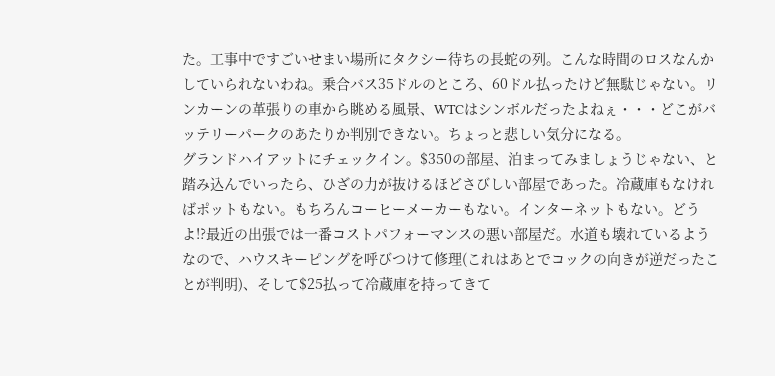た。工事中ですごいせまい場所にタクシー待ちの長蛇の列。こんな時間のロスなんかしていられないわね。乗合バス35ドルのところ、60ドル払ったけど無駄じゃない。リンカーンの革張りの車から眺める風景、WTCはシンボルだったよねぇ・・・どこがバッテリーパークのあたりか判別できない。ちょっと悲しい気分になる。
グランドハイアットにチェックイン。$350の部屋、泊まってみましょうじゃない、と踏み込んでいったら、ひざの力が抜けるほどさびしい部屋であった。冷蔵庫もなければポットもない。もちろんコーヒーメーカーもない。インターネットもない。どうよ!?最近の出張では一番コストパフォーマンスの悪い部屋だ。水道も壊れているようなので、ハウスキーピングを呼びつけて修理(これはあとでコックの向きが逆だったことが判明)、そして$25払って冷蔵庫を持ってきて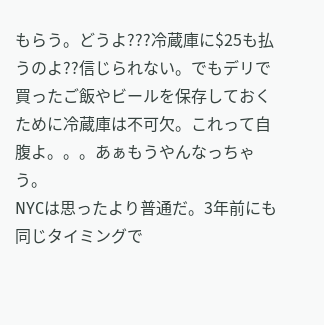もらう。どうよ???冷蔵庫に$25も払うのよ??信じられない。でもデリで買ったご飯やビールを保存しておくために冷蔵庫は不可欠。これって自腹よ。。。あぁもうやんなっちゃう。
NYCは思ったより普通だ。3年前にも同じタイミングで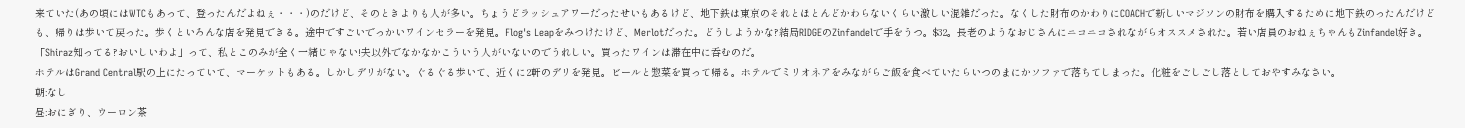来ていた(あの頃にはWTCもあって、登ったんだよねぇ・・・)のだけど、そのときよりも人が多い。ちょうどラッシュアワーだったせいもあるけど、地下鉄は東京のそれとほとんどかわらないくらい激しい混雑だった。なくした財布のかわりにCOACHで新しいマジソンの財布を購入するために地下鉄のったんだけども、帰りは歩いて戻った。歩くといろんな店を発見できる。途中ですごいでっかいワインセラーを発見。Flog's Leapをみつけたけど、Merlotだった。どうしようかな?結局RIDGEのZinfandelで手をうつ。$32。長老のようなおじさんにニコニコされながらオススメされた。若い店員のおねぇちゃんもZinfandel好き。「Shiraz知ってる?おいしいわよ」って、私とこのみが全く一緒じゃない!夫以外でなかなかこういう人がいないのでうれしい。買ったワインは滞在中に呑むのだ。
ホテルはGrand Central駅の上にたっていて、マーケットもある。しかしデリがない。ぐるぐる歩いて、近くに2軒のデリを発見。ビールと惣菜を買って帰る。ホテルでミリオネアをみながらご飯を食べていたらいつのまにかソファで落ちてしまった。化粧をごしごし落としておやすみなさい。
朝:なし
昼:おにぎり、ウーロン茶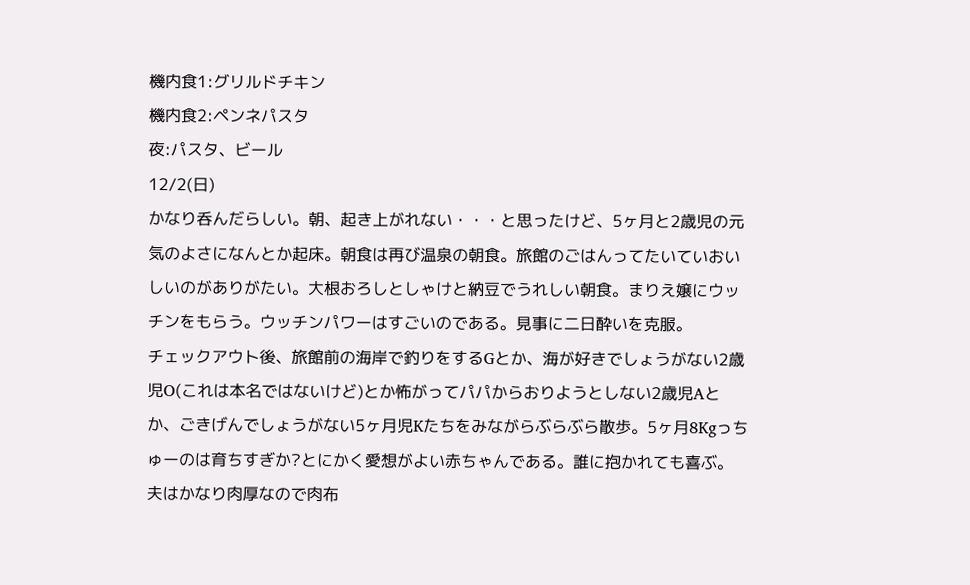機内食1:グリルドチキン
機内食2:ペンネパスタ
夜:パスタ、ビール
12/2(日)
かなり呑んだらしい。朝、起き上がれない・・・と思ったけど、5ヶ月と2歳児の元気のよさになんとか起床。朝食は再び温泉の朝食。旅館のごはんってたいていおいしいのがありがたい。大根おろしとしゃけと納豆でうれしい朝食。まりえ嬢にウッチンをもらう。ウッチンパワーはすごいのである。見事に二日酔いを克服。
チェックアウト後、旅館前の海岸で釣りをするGとか、海が好きでしょうがない2歳児O(これは本名ではないけど)とか怖がってパパからおりようとしない2歳児Aとか、ごきげんでしょうがない5ヶ月児Kたちをみながらぶらぶら散歩。5ヶ月8Kgっちゅーのは育ちすぎか?とにかく愛想がよい赤ちゃんである。誰に抱かれても喜ぶ。夫はかなり肉厚なので肉布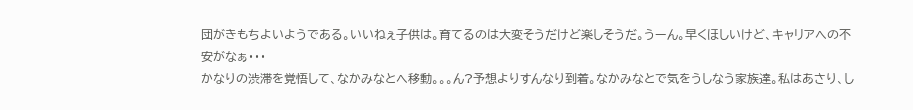団がきもちよいようである。いいねぇ子供は。育てるのは大変そうだけど楽しそうだ。うーん。早くほしいけど、キャリアへの不安がなぁ・・・
かなりの渋滞を覚悟して、なかみなとへ移動。。。ん?予想よりすんなり到着。なかみなとで気をうしなう家族達。私はあさり、し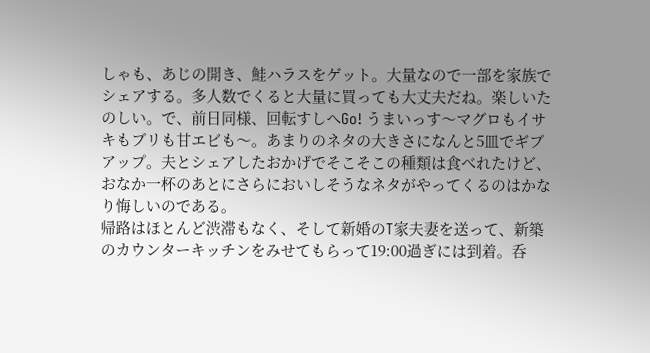しゃも、あじの開き、鮭ハラスをゲット。大量なので一部を家族でシェアする。多人数でくると大量に買っても大丈夫だね。楽しいたのしい。で、前日同様、回転すしへGo! うまいっす〜マグロもイサキもブリも甘エビも〜。あまりのネタの大きさになんと5皿でギブアップ。夫とシェアしたおかげでそこそこの種類は食べれたけど、おなか一杯のあとにさらにおいしそうなネタがやってくるのはかなり悔しいのである。
帰路はほとんど渋滞もなく、そして新婚のT家夫妻を送って、新築のカウンターキッチンをみせてもらって19:00過ぎには到着。呑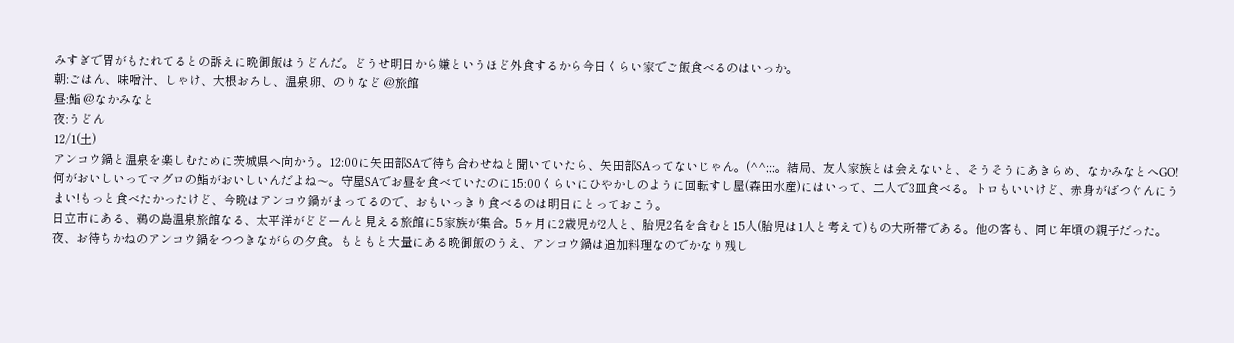みすぎで胃がもたれてるとの訴えに晩御飯はうどんだ。どうせ明日から嫌というほど外食するから今日くらい家でご飯食べるのはいっか。
朝:ごはん、味噌汁、しゃけ、大根おろし、温泉卵、のりなど @旅館
昼:鮨 @なかみなと
夜:うどん
12/1(土)
アンコウ鍋と温泉を楽しむために茨城県へ向かう。12:00に矢田部SAで待ち合わせねと聞いていたら、矢田部SAってないじゃん。(^^;;;。結局、友人家族とは会えないと、そうそうにあきらめ、なかみなとへGO!何がおいしいってマグロの鮨がおいしいんだよね〜。守屋SAでお昼を食べていたのに15:00くらいにひやかしのように回転すし屋(森田水産)にはいって、二人で3皿食べる。トロもいいけど、赤身がばつぐんにうまい!もっと食べたかったけど、今晩はアンコウ鍋がまってるので、おもいっきり食べるのは明日にとっておこう。
日立市にある、鵜の島温泉旅館なる、太平洋がどどーんと見える旅館に5家族が集合。5ヶ月に2歳児が2人と、胎児2名を含むと15人(胎児は1人と考えて)もの大所帯である。他の客も、同じ年頃の親子だった。夜、お待ちかねのアンコウ鍋をつつきながらの夕食。もともと大量にある晩御飯のうえ、アンコウ鍋は追加料理なのでかなり残し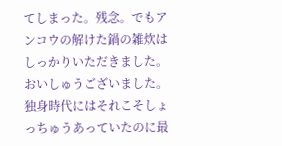てしまった。残念。でもアンコウの解けた鍋の雑炊はしっかりいただきました。おいしゅうございました。
独身時代にはそれこそしょっちゅうあっていたのに最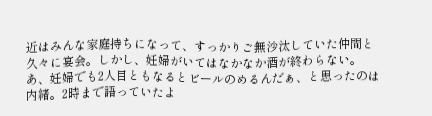近はみんな家庭持ちになって、すっかりご無沙汰していた仲間と久々に宴会。しかし、妊婦がいてはなかなか酒が終わらない。あ、妊婦でも2人目ともなるとビールのめるんだぁ、と思ったのは内緒。2時まで語っていたよ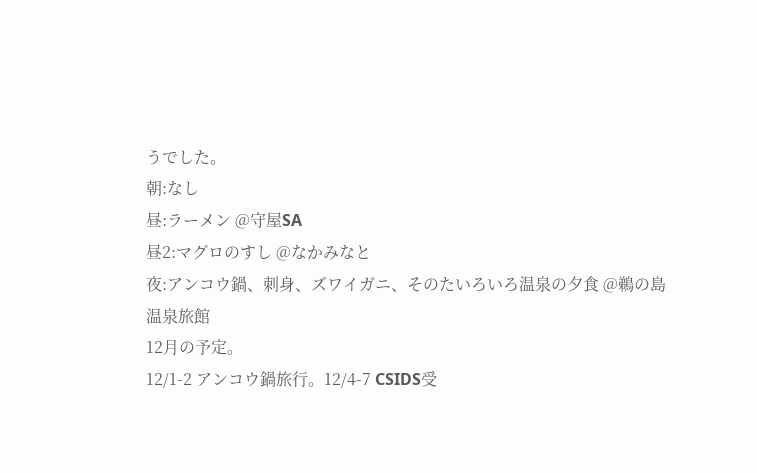うでした。
朝:なし
昼:ラーメン @守屋SA
昼2:マグロのすし @なかみなと
夜:アンコウ鍋、刺身、ズワイガニ、そのたいろいろ温泉の夕食 @鵜の島温泉旅館
12月の予定。
12/1-2 アンコウ鍋旅行。12/4-7 CSIDS受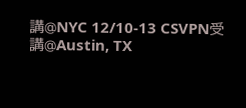講@NYC 12/10-13 CSVPN受講@Austin, TX